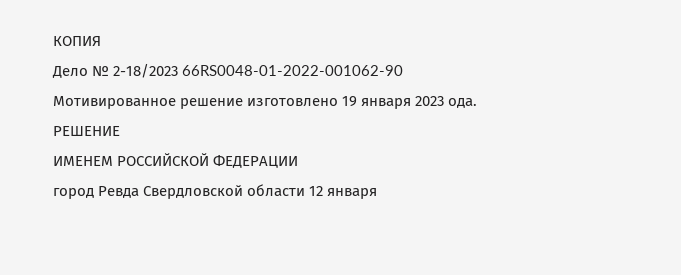КОПИЯ
Дело № 2-18/2023 66RS0048-01-2022-001062-90
Мотивированное решение изготовлено 19 января 2023 ода.
РЕШЕНИЕ
ИМЕНЕМ РОССИЙСКОЙ ФЕДЕРАЦИИ
город Ревда Свердловской области 12 января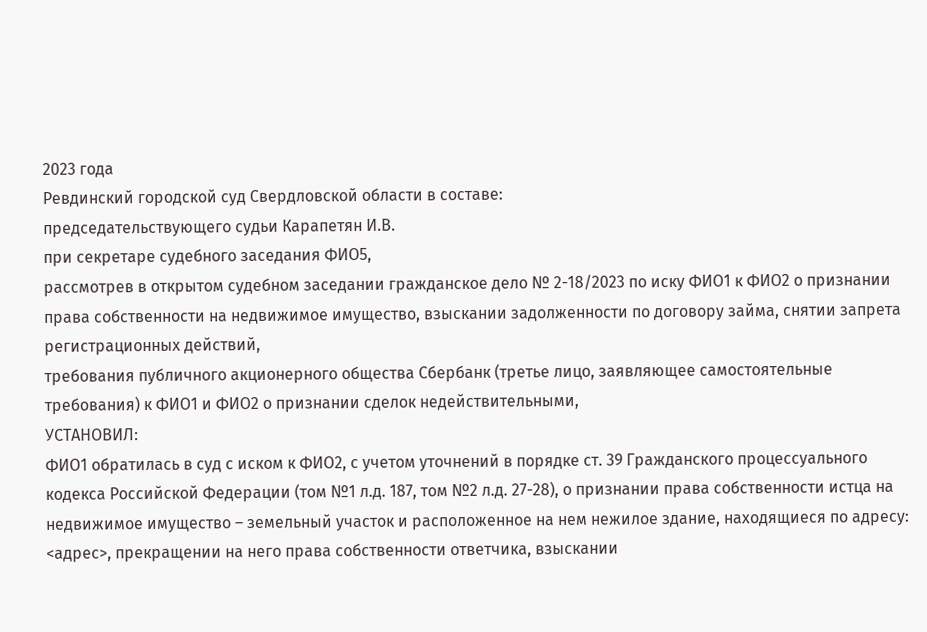2023 года
Ревдинский городской суд Свердловской области в составе:
председательствующего судьи Карапетян И.В.
при секретаре судебного заседания ФИО5,
рассмотрев в открытом судебном заседании гражданское дело № 2-18/2023 по иску ФИО1 к ФИО2 о признании права собственности на недвижимое имущество, взыскании задолженности по договору займа, снятии запрета регистрационных действий,
требования публичного акционерного общества Сбербанк (третье лицо, заявляющее самостоятельные требования) к ФИО1 и ФИО2 о признании сделок недействительными,
УСТАНОВИЛ:
ФИО1 обратилась в суд с иском к ФИО2, с учетом уточнений в порядке ст. 39 Гражданского процессуального кодекса Российской Федерации (том №1 л.д. 187, том №2 л.д. 27-28), о признании права собственности истца на недвижимое имущество – земельный участок и расположенное на нем нежилое здание, находящиеся по адресу: <адрес>, прекращении на него права собственности ответчика, взыскании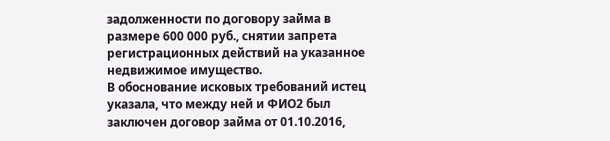задолженности по договору займа в размере 600 000 руб., снятии запрета регистрационных действий на указанное недвижимое имущество.
В обоснование исковых требований истец указала, что между ней и ФИО2 был заключен договор займа от 01.10.2016,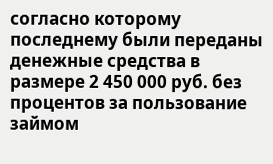согласно которому последнему были переданы денежные средства в размере 2 450 000 руб. без процентов за пользование займом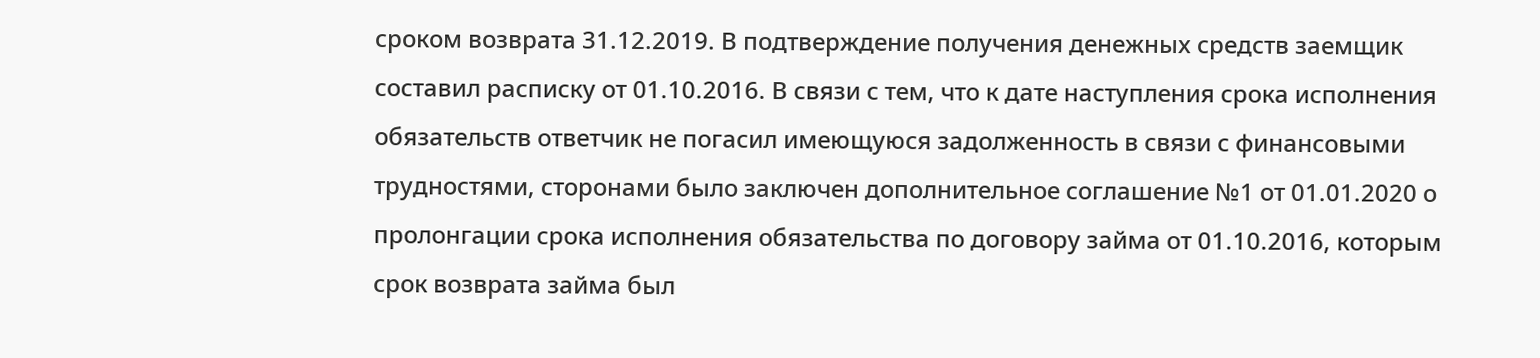сроком возврата 31.12.2019. В подтверждение получения денежных средств заемщик составил расписку от 01.10.2016. В связи с тем, что к дате наступления срока исполнения обязательств ответчик не погасил имеющуюся задолженность в связи с финансовыми трудностями, сторонами было заключен дополнительное соглашение №1 от 01.01.2020 о пролонгации срока исполнения обязательства по договору займа от 01.10.2016, которым срок возврата займа был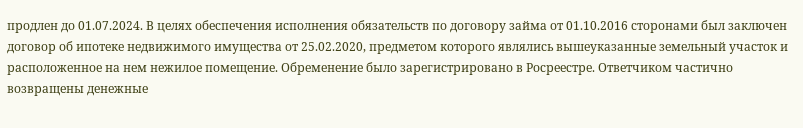продлен до 01.07.2024. В целях обеспечения исполнения обязательств по договору займа от 01.10.2016 сторонами был заключен договор об ипотеке недвижимого имущества от 25.02.2020, предметом которого являлись вышеуказанные земельный участок и расположенное на нем нежилое помещение. Обременение было зарегистрировано в Росреестре. Ответчиком частично возвращены денежные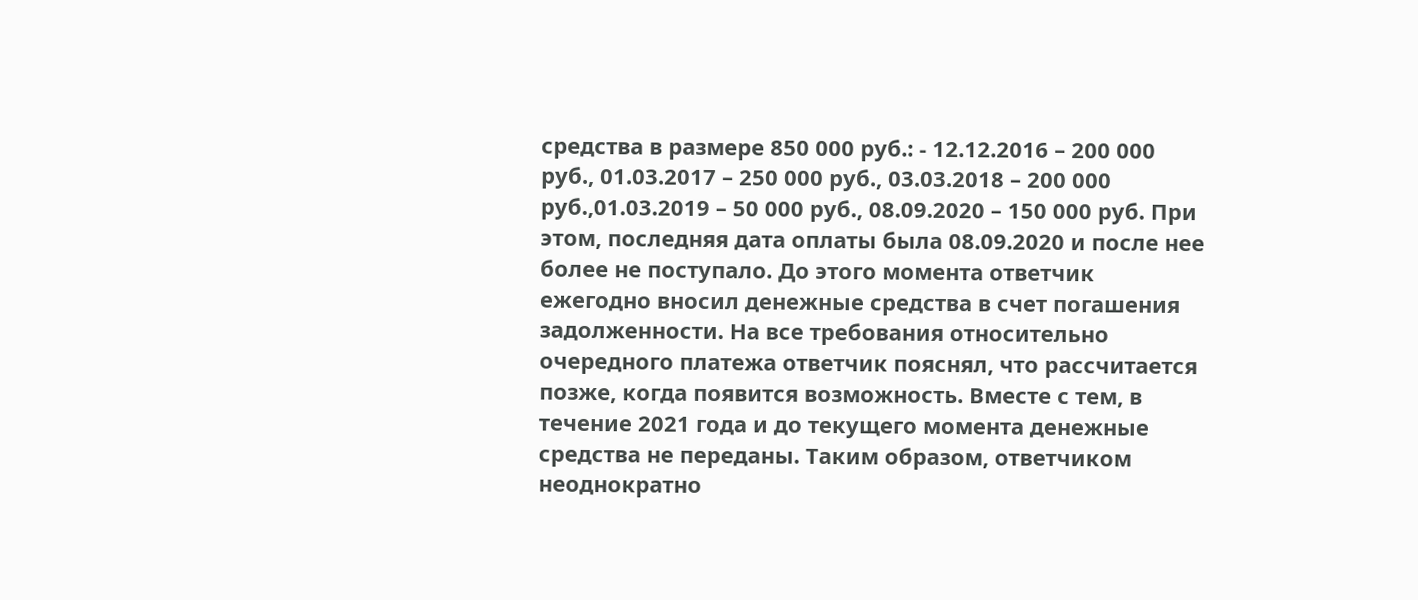средства в размере 850 000 руб.: - 12.12.2016 – 200 000 руб., 01.03.2017 – 250 000 руб., 03.03.2018 – 200 000 руб.,01.03.2019 – 50 000 руб., 08.09.2020 – 150 000 руб. При этом, последняя дата оплаты была 08.09.2020 и после нее более не поступало. До этого момента ответчик ежегодно вносил денежные средства в счет погашения задолженности. На все требования относительно очередного платежа ответчик пояснял, что рассчитается позже, когда появится возможность. Вместе с тем, в течение 2021 года и до текущего момента денежные средства не переданы. Таким образом, ответчиком неоднократно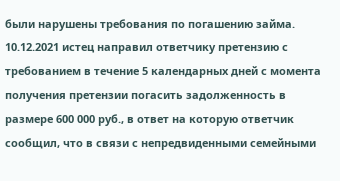были нарушены требования по погашению займа. 10.12.2021 истец направил ответчику претензию с требованием в течение 5 календарных дней с момента получения претензии погасить задолженность в размере 600 000 руб., в ответ на которую ответчик сообщил, что в связи с непредвиденными семейными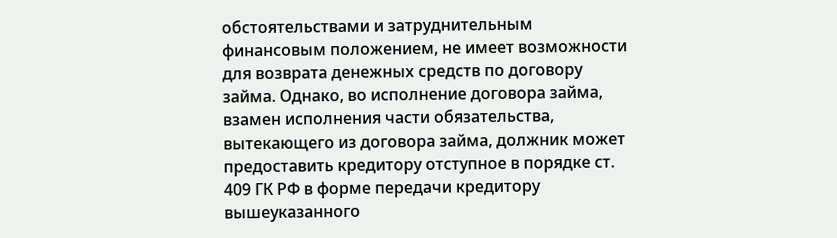обстоятельствами и затруднительным финансовым положением, не имеет возможности для возврата денежных средств по договору займа. Однако, во исполнение договора займа, взамен исполнения части обязательства, вытекающего из договора займа, должник может предоставить кредитору отступное в порядке ст. 409 ГК РФ в форме передачи кредитору вышеуказанного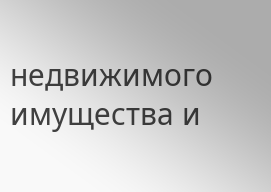недвижимого имущества и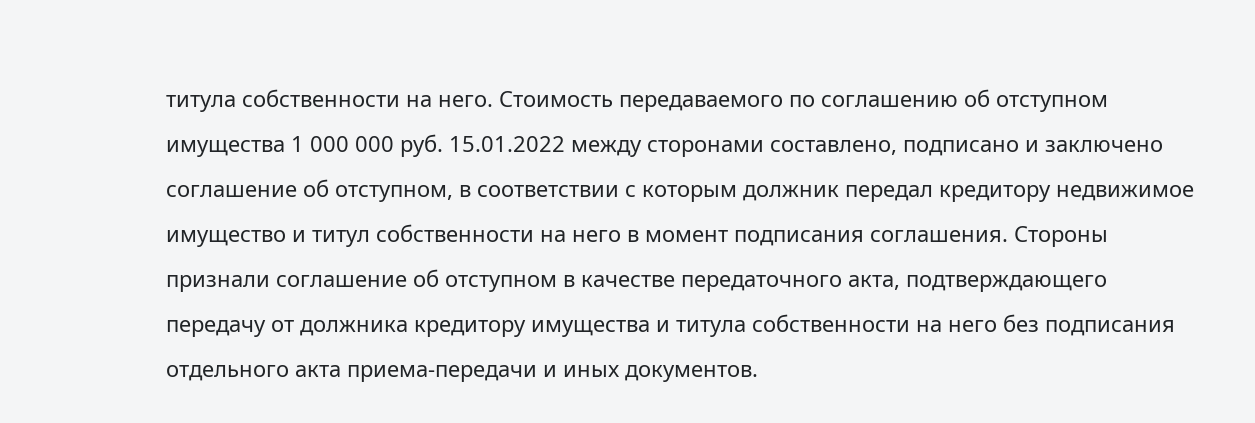титула собственности на него. Стоимость передаваемого по соглашению об отступном имущества 1 000 000 руб. 15.01.2022 между сторонами составлено, подписано и заключено соглашение об отступном, в соответствии с которым должник передал кредитору недвижимое имущество и титул собственности на него в момент подписания соглашения. Стороны признали соглашение об отступном в качестве передаточного акта, подтверждающего передачу от должника кредитору имущества и титула собственности на него без подписания отдельного акта приема-передачи и иных документов.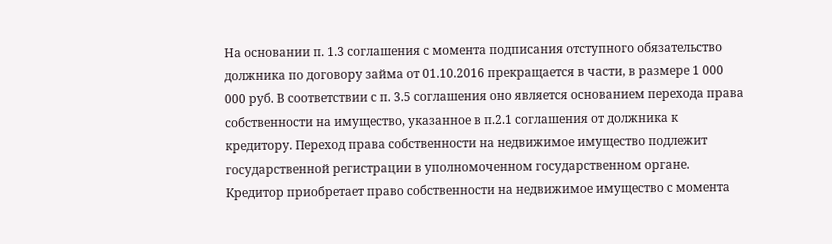На основании п. 1.3 соглашения с момента подписания отступного обязательство должника по договору займа от 01.10.2016 прекращается в части, в размере 1 000 000 руб. В соответствии с п. 3.5 соглашения оно является основанием перехода права собственности на имущество, указанное в п.2.1 соглашения от должника к кредитору. Переход права собственности на недвижимое имущество подлежит государственной регистрации в уполномоченном государственном органе. Кредитор приобретает право собственности на недвижимое имущество с момента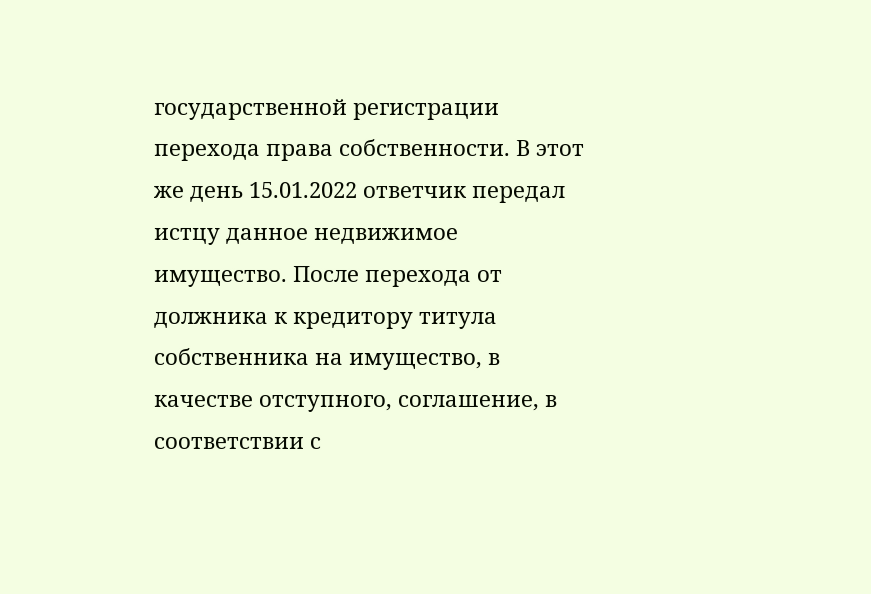государственной регистрации перехода права собственности. В этот же день 15.01.2022 ответчик передал истцу данное недвижимое имущество. После перехода от должника к кредитору титула собственника на имущество, в качестве отступного, соглашение, в соответствии с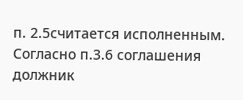п. 2.5считается исполненным. Согласно п.3.6 соглашения должник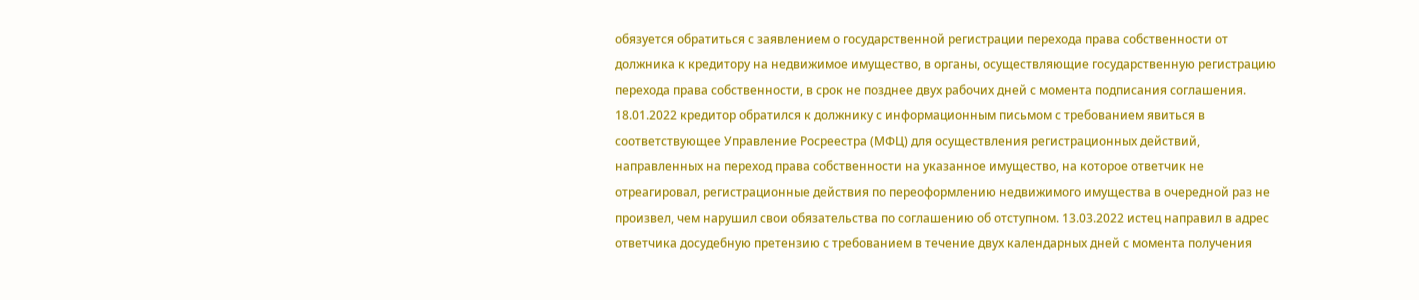обязуется обратиться с заявлением о государственной регистрации перехода права собственности от должника к кредитору на недвижимое имущество, в органы, осуществляющие государственную регистрацию перехода права собственности, в срок не позднее двух рабочих дней с момента подписания соглашения. 18.01.2022 кредитор обратился к должнику с информационным письмом с требованием явиться в соответствующее Управление Росреестра (МФЦ) для осуществления регистрационных действий, направленных на переход права собственности на указанное имущество, на которое ответчик не отреагировал, регистрационные действия по переоформлению недвижимого имущества в очередной раз не произвел, чем нарушил свои обязательства по соглашению об отступном. 13.03.2022 истец направил в адрес ответчика досудебную претензию с требованием в течение двух календарных дней с момента получения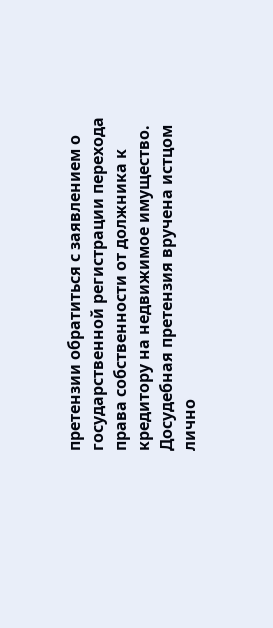претензии обратиться с заявлением о государственной регистрации перехода права собственности от должника к кредитору на недвижимое имущество. Досудебная претензия вручена истцом лично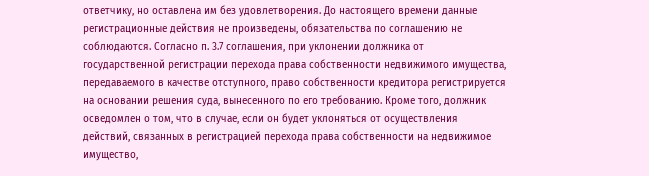ответчику, но оставлена им без удовлетворения. До настоящего времени данные регистрационные действия не произведены, обязательства по соглашению не соблюдаются. Согласно п. 3.7 соглашения, при уклонении должника от государственной регистрации перехода права собственности недвижимого имущества, передаваемого в качестве отступного, право собственности кредитора регистрируется на основании решения суда, вынесенного по его требованию. Кроме того, должник осведомлен о том, что в случае, если он будет уклоняться от осуществления действий, связанных в регистрацией перехода права собственности на недвижимое имущество,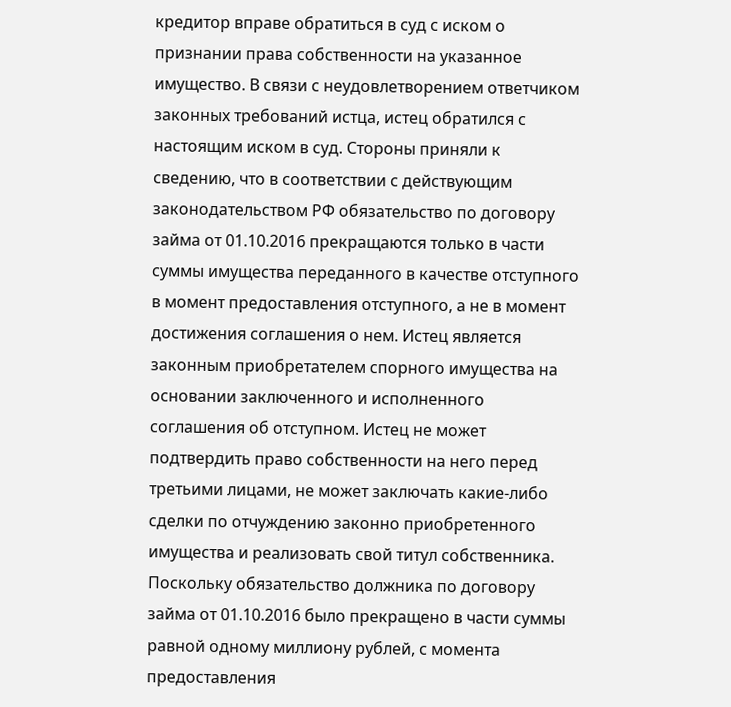кредитор вправе обратиться в суд с иском о признании права собственности на указанное имущество. В связи с неудовлетворением ответчиком законных требований истца, истец обратился с настоящим иском в суд. Стороны приняли к сведению, что в соответствии с действующим законодательством РФ обязательство по договору займа от 01.10.2016 прекращаются только в части суммы имущества переданного в качестве отступного в момент предоставления отступного, а не в момент достижения соглашения о нем. Истец является законным приобретателем спорного имущества на основании заключенного и исполненного соглашения об отступном. Истец не может подтвердить право собственности на него перед третьими лицами, не может заключать какие-либо сделки по отчуждению законно приобретенного имущества и реализовать свой титул собственника. Поскольку обязательство должника по договору займа от 01.10.2016 было прекращено в части суммы равной одному миллиону рублей, с момента предоставления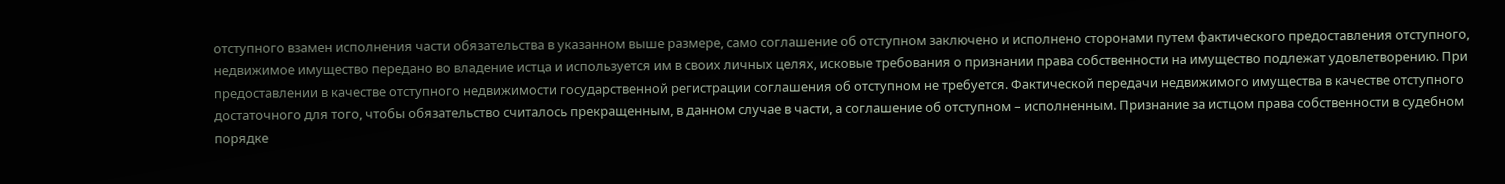отступного взамен исполнения части обязательства в указанном выше размере, само соглашение об отступном заключено и исполнено сторонами путем фактического предоставления отступного, недвижимое имущество передано во владение истца и используется им в своих личных целях, исковые требования о признании права собственности на имущество подлежат удовлетворению. При предоставлении в качестве отступного недвижимости государственной регистрации соглашения об отступном не требуется. Фактической передачи недвижимого имущества в качестве отступного достаточного для того, чтобы обязательство считалось прекращенным, в данном случае в части, а соглашение об отступном – исполненным. Признание за истцом права собственности в судебном порядке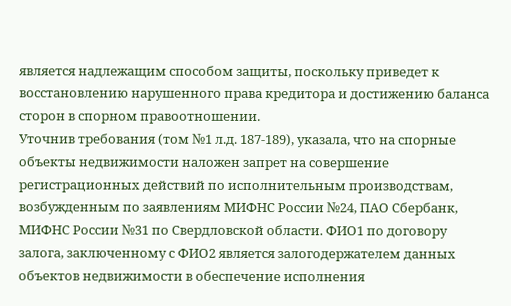является надлежащим способом защиты, поскольку приведет к восстановлению нарушенного права кредитора и достижению баланса сторон в спорном правоотношении.
Уточнив требования (том №1 л.д. 187-189), указала, что на спорные объекты недвижимости наложен запрет на совершение регистрационных действий по исполнительным производствам, возбужденным по заявлениям МИФНС России №24, ПАО Сбербанк, МИФНС России №31 по Свердловской области. ФИО1 по договору залога, заключенному с ФИО2 является залогодержателем данных объектов недвижимости в обеспечение исполнения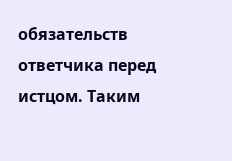обязательств ответчика перед истцом. Таким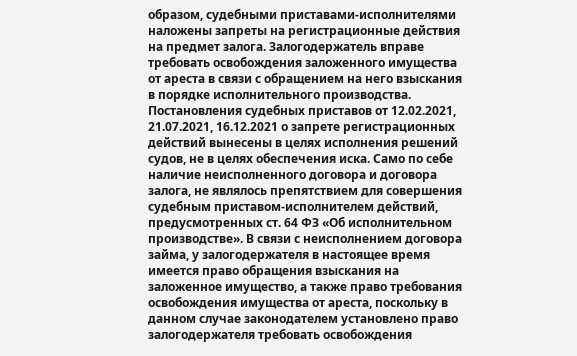образом, судебными приставами-исполнителями наложены запреты на регистрационные действия на предмет залога. Залогодержатель вправе требовать освобождения заложенного имущества от ареста в связи с обращением на него взыскания в порядке исполнительного производства. Постановления судебных приставов от 12.02.2021, 21.07.2021, 16.12.2021 о запрете регистрационных действий вынесены в целях исполнения решений судов, не в целях обеспечения иска. Само по себе наличие неисполненного договора и договора залога, не являлось препятствием для совершения судебным приставом-исполнителем действий, предусмотренных ст. 64 ФЗ «Об исполнительном производстве». В связи с неисполнением договора займа, у залогодержателя в настоящее время имеется право обращения взыскания на заложенное имущество, а также право требования освобождения имущества от ареста, поскольку в данном случае законодателем установлено право залогодержателя требовать освобождения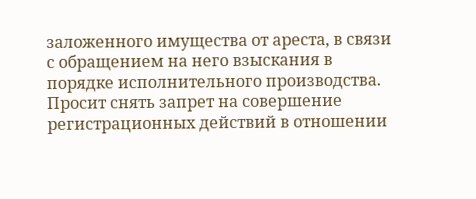заложенного имущества от ареста, в связи с обращением на него взыскания в порядке исполнительного производства. Просит снять запрет на совершение регистрационных действий в отношении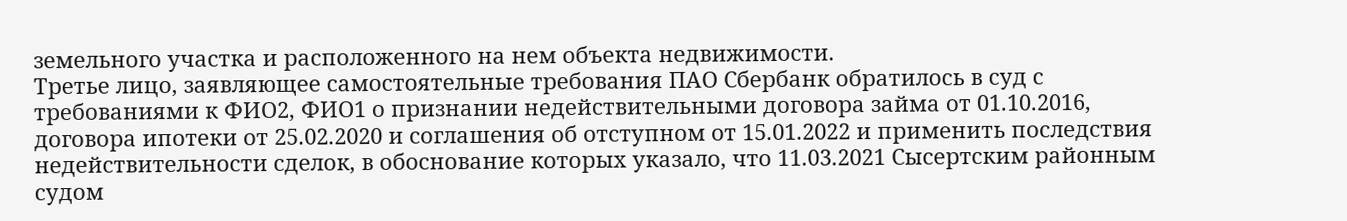земельного участка и расположенного на нем объекта недвижимости.
Третье лицо, заявляющее самостоятельные требования ПАО Сбербанк обратилось в суд с требованиями к ФИО2, ФИО1 о признании недействительными договора займа от 01.10.2016, договора ипотеки от 25.02.2020 и соглашения об отступном от 15.01.2022 и применить последствия недействительности сделок, в обоснование которых указало, что 11.03.2021 Сысертским районным судом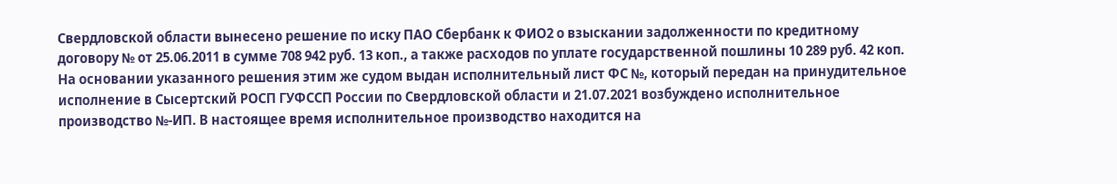Свердловской области вынесено решение по иску ПАО Сбербанк к ФИО2 о взыскании задолженности по кредитному договору № от 25.06.2011 в сумме 708 942 руб. 13 коп., а также расходов по уплате государственной пошлины 10 289 руб. 42 коп. На основании указанного решения этим же судом выдан исполнительный лист ФС №, который передан на принудительное исполнение в Сысертский РОСП ГУФССП России по Свердловской области и 21.07.2021 возбуждено исполнительное производство №-ИП. В настоящее время исполнительное производство находится на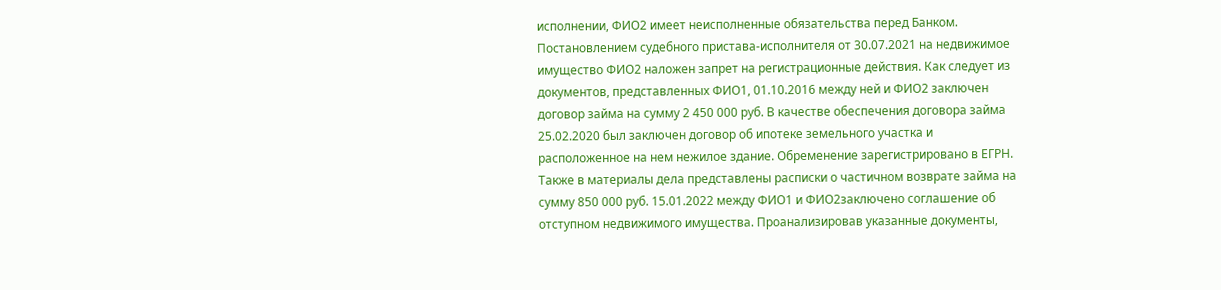исполнении, ФИО2 имеет неисполненные обязательства перед Банком. Постановлением судебного пристава-исполнителя от 30.07.2021 на недвижимое имущество ФИО2 наложен запрет на регистрационные действия. Как следует из документов, представленных ФИО1, 01.10.2016 между ней и ФИО2 заключен договор займа на сумму 2 450 000 руб. В качестве обеспечения договора займа 25.02.2020 был заключен договор об ипотеке земельного участка и расположенное на нем нежилое здание. Обременение зарегистрировано в ЕГРН. Также в материалы дела представлены расписки о частичном возврате займа на сумму 850 000 руб. 15.01.2022 между ФИО1 и ФИО2заключено соглашение об отступном недвижимого имущества. Проанализировав указанные документы,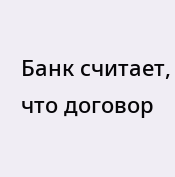Банк считает, что договор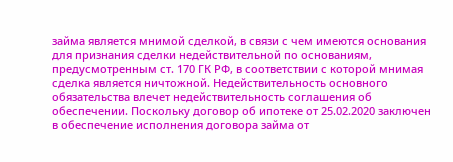займа является мнимой сделкой, в связи с чем имеются основания для признания сделки недействительной по основаниям, предусмотренным ст. 170 ГК РФ, в соответствии с которой мнимая сделка является ничтожной. Недействительность основного обязательства влечет недействительность соглашения об обеспечении. Поскольку договор об ипотеке от 25.02.2020 заключен в обеспечение исполнения договора займа от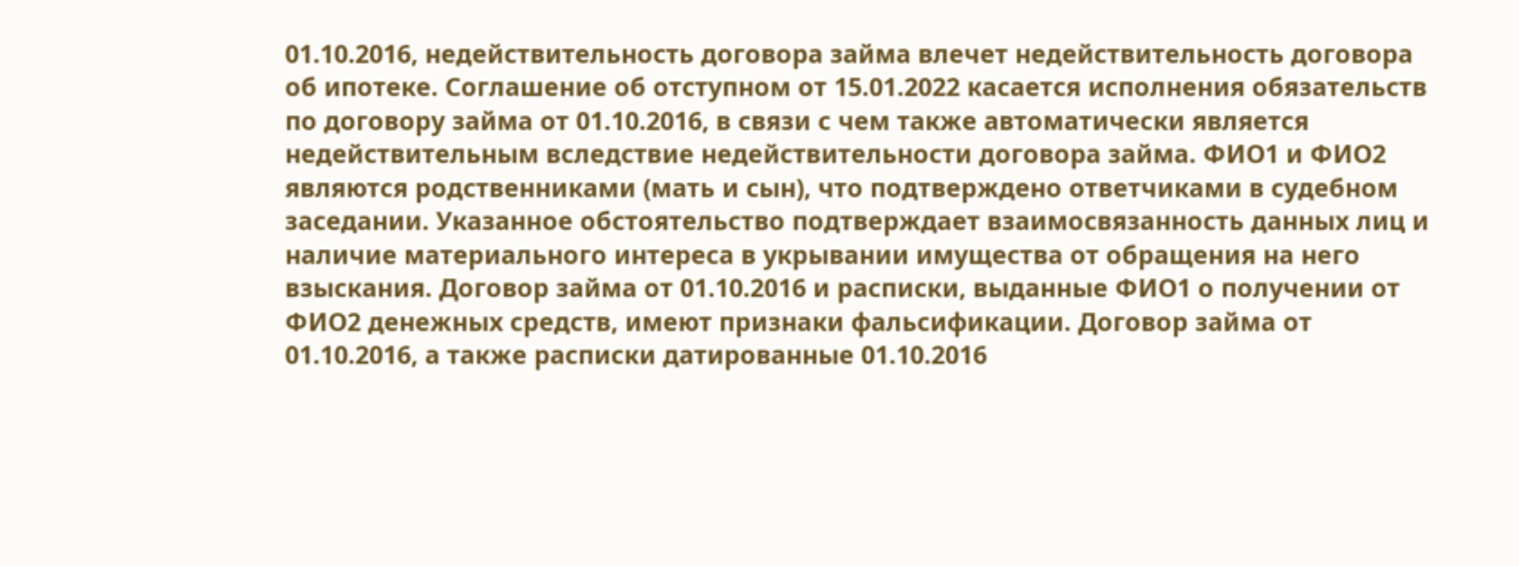01.10.2016, недействительность договора займа влечет недействительность договора об ипотеке. Соглашение об отступном от 15.01.2022 касается исполнения обязательств по договору займа от 01.10.2016, в связи с чем также автоматически является недействительным вследствие недействительности договора займа. ФИО1 и ФИО2 являются родственниками (мать и сын), что подтверждено ответчиками в судебном заседании. Указанное обстоятельство подтверждает взаимосвязанность данных лиц и наличие материального интереса в укрывании имущества от обращения на него взыскания. Договор займа от 01.10.2016 и расписки, выданные ФИО1 о получении от ФИО2 денежных средств, имеют признаки фальсификации. Договор займа от 01.10.2016, а также расписки датированные 01.10.2016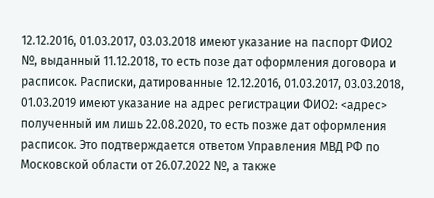12.12.2016, 01.03.2017, 03.03.2018 имеют указание на паспорт ФИО2 №, выданный 11.12.2018, то есть позе дат оформления договора и расписок. Расписки, датированные 12.12.2016, 01.03.2017, 03.03.2018, 01.03.2019 имеют указание на адрес регистрации ФИО2: <адрес> полученный им лишь 22.08.2020, то есть позже дат оформления расписок. Это подтверждается ответом Управления МВД РФ по Московской области от 26.07.2022 №, а также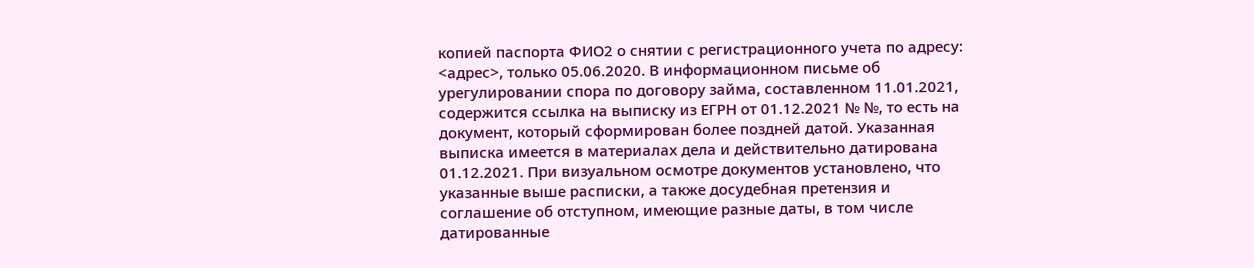копией паспорта ФИО2 о снятии с регистрационного учета по адресу: <адрес>, только 05.06.2020. В информационном письме об урегулировании спора по договору займа, составленном 11.01.2021, содержится ссылка на выписку из ЕГРН от 01.12.2021 № №, то есть на документ, который сформирован более поздней датой. Указанная выписка имеется в материалах дела и действительно датирована 01.12.2021. При визуальном осмотре документов установлено, что указанные выше расписки, а также досудебная претензия и соглашение об отступном, имеющие разные даты, в том числе датированные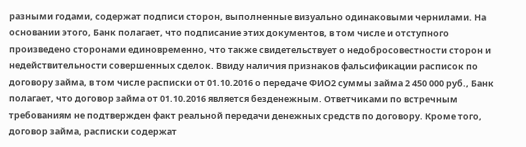разными годами, содержат подписи сторон, выполненные визуально одинаковыми чернилами. На основании этого, Банк полагает, что подписание этих документов, в том числе и отступного произведено сторонами единовременно, что также свидетельствует о недобросовестности сторон и недействительности совершенных сделок. Ввиду наличия признаков фальсификации расписок по договору займа, в том числе расписки от 01.10.2016 о передаче ФИО2 суммы займа 2 450 000 руб., Банк полагает, что договор займа от 01.10.2016 является безденежным. Ответчиками по встречным требованиям не подтвержден факт реальной передачи денежных средств по договору. Кроме того, договор займа, расписки содержат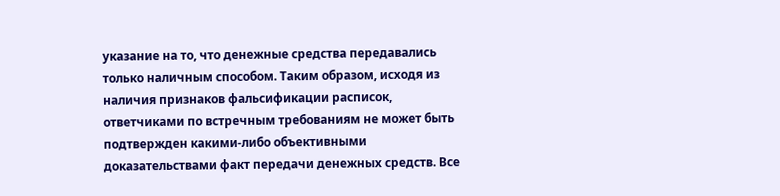указание на то, что денежные средства передавались только наличным способом. Таким образом, исходя из наличия признаков фальсификации расписок, ответчиками по встречным требованиям не может быть подтвержден какими-либо объективными доказательствами факт передачи денежных средств. Все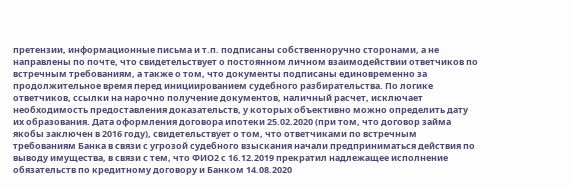претензии, информационные письма и т.п. подписаны собственноручно сторонами, а не направлены по почте, что свидетельствует о постоянном личном взаимодействии ответчиков по встречным требованиям, а также о том, что документы подписаны единовременно за продолжительное время перед инициированием судебного разбирательства. По логике ответчиков, ссылки на нарочно получение документов, наличный расчет, исключает необходимость предоставления доказательств, у которых объективно можно определить дату их образования. Дата оформления договора ипотеки 25.02.2020 (при том, что договор займа якобы заключен в 2016 году), свидетельствует о том, что ответчиками по встречным требованиям Банка в связи с угрозой судебного взыскания начали предприниматься действия по выводу имущества, в связи с тем, что ФИО2 с 16.12.2019 прекратил надлежащее исполнение обязательств по кредитному договору и Банком 14.08.2020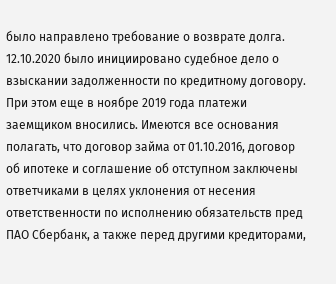было направлено требование о возврате долга. 12.10.2020 было инициировано судебное дело о взыскании задолженности по кредитному договору. При этом еще в ноябре 2019 года платежи заемщиком вносились. Имеются все основания полагать, что договор займа от 01.10.2016, договор об ипотеке и соглашение об отступном заключены ответчиками в целях уклонения от несения ответственности по исполнению обязательств пред ПАО Сбербанк, а также перед другими кредиторами,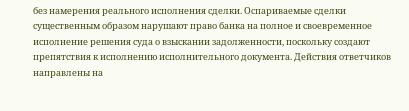без намерения реального исполнения сделки. Оспариваемые сделки существенным образом нарушают право банка на полное и своевременное исполнение решения суда о взыскании задолженности, поскольку создают препятствия к исполнению исполнительного документа. Действия ответчиков направлены на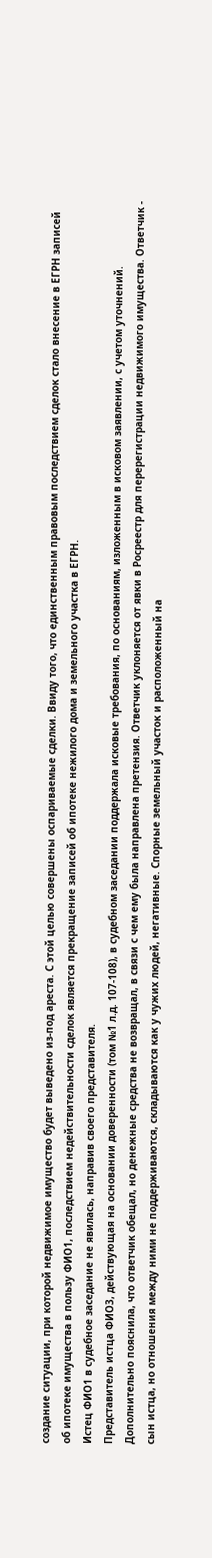создание ситуации, при которой недвижимое имущество будет выведено из-под ареста. С этой целью совершены оспариваемые сделки. Ввиду того, что единственным правовым последствием сделок стало внесение в ЕГРН записей об ипотеке имущества в пользу ФИО1, последствием недействительности сделок является прекращение записей об ипотеке нежилого дома и земельного участка в ЕГРН.
Истец ФИО1 в судебное заседание не явилась, направив своего представителя.
Представитель истца ФИО3, действующая на основании доверенности (том №1 л.д. 107-108), в судебном заседании поддержала исковые требования, по основаниям, изложенным в исковом заявлении, с учетом уточнений. Дополнительно пояснила, что ответчик обещал, но денежные средства не возвращал, в связи с чем ему была направлена претензия. Ответчик уклоняется от явки в Росреестр для перерегистрации недвижимого имущества. Ответчик - сын истца, но отношения между ними не поддерживаются, складываются как у чужих людей, негативные. Спорные земельный участок и расположенный на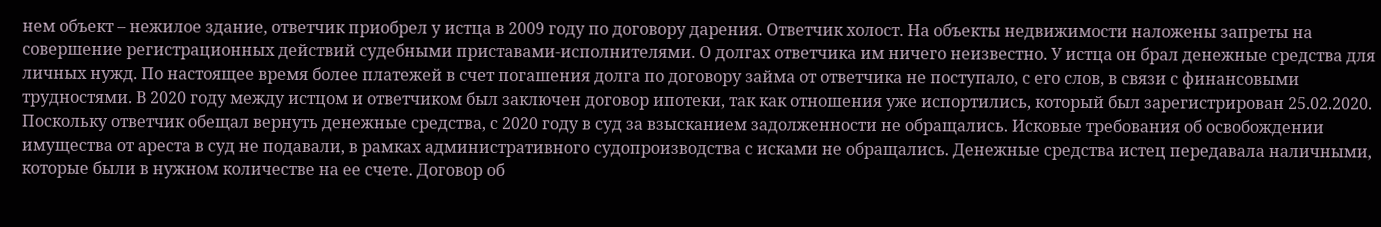нем объект – нежилое здание, ответчик приобрел у истца в 2009 году по договору дарения. Ответчик холост. На объекты недвижимости наложены запреты на совершение регистрационных действий судебными приставами-исполнителями. О долгах ответчика им ничего неизвестно. У истца он брал денежные средства для личных нужд. По настоящее время более платежей в счет погашения долга по договору займа от ответчика не поступало, с его слов, в связи с финансовыми трудностями. В 2020 году между истцом и ответчиком был заключен договор ипотеки, так как отношения уже испортились, который был зарегистрирован 25.02.2020. Поскольку ответчик обещал вернуть денежные средства, с 2020 году в суд за взысканием задолженности не обращались. Исковые требования об освобождении имущества от ареста в суд не подавали, в рамках административного судопроизводства с исками не обращались. Денежные средства истец передавала наличными, которые были в нужном количестве на ее счете. Договор об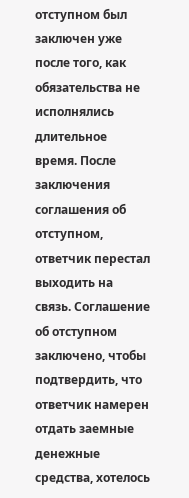отступном был заключен уже после того, как обязательства не исполнялись длительное время. После заключения соглашения об отступном, ответчик перестал выходить на связь. Соглашение об отступном заключено, чтобы подтвердить, что ответчик намерен отдать заемные денежные средства, хотелось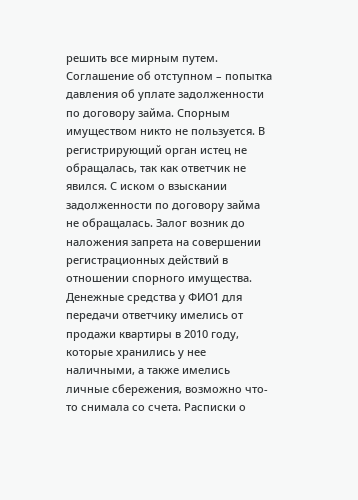решить все мирным путем. Соглашение об отступном – попытка давления об уплате задолженности по договору займа. Спорным имуществом никто не пользуется. В регистрирующий орган истец не обращалась, так как ответчик не явился. С иском о взыскании задолженности по договору займа не обращалась. Залог возник до наложения запрета на совершении регистрационных действий в отношении спорного имущества. Денежные средства у ФИО1 для передачи ответчику имелись от продажи квартиры в 2010 году, которые хранились у нее наличными, а также имелись личные сбережения, возможно что-то снимала со счета. Расписки о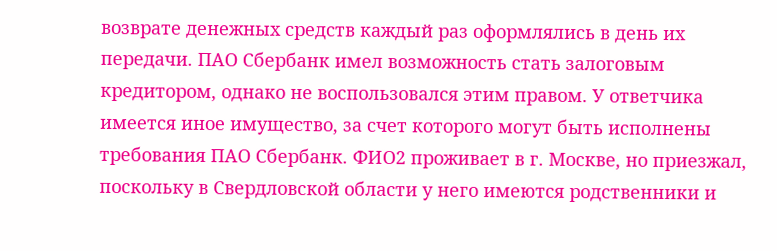возврате денежных средств каждый раз оформлялись в день их передачи. ПАО Сбербанк имел возможность стать залоговым кредитором, однако не воспользовался этим правом. У ответчика имеется иное имущество, за счет которого могут быть исполнены требования ПАО Сбербанк. ФИО2 проживает в г. Москве, но приезжал, поскольку в Свердловской области у него имеются родственники и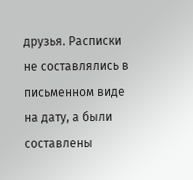друзья. Расписки не составлялись в письменном виде на дату, а были составлены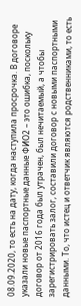08.09.2020, то есть на дату, когда наступила просрочка. В договоре указали новые паспортные данные ФИО2 – это ошибка, поскольку договор от 2016 года был утрачен, был нечитаемый, а чтобы зарегистрировать залог, составили договор с новыми паспортными данными. То, что истец и ответчик являются родственниками, то есть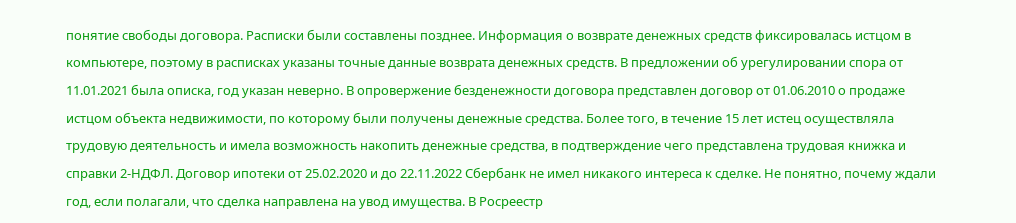понятие свободы договора. Расписки были составлены позднее. Информация о возврате денежных средств фиксировалась истцом в компьютере, поэтому в расписках указаны точные данные возврата денежных средств. В предложении об урегулировании спора от 11.01.2021 была описка, год указан неверно. В опровержение безденежности договора представлен договор от 01.06.2010 о продаже истцом объекта недвижимости, по которому были получены денежные средства. Более того, в течение 15 лет истец осуществляла трудовую деятельность и имела возможность накопить денежные средства, в подтверждение чего представлена трудовая книжка и справки 2-НДФЛ. Договор ипотеки от 25.02.2020 и до 22.11.2022 Сбербанк не имел никакого интереса к сделке. Не понятно, почему ждали год, если полагали, что сделка направлена на увод имущества. В Росреестр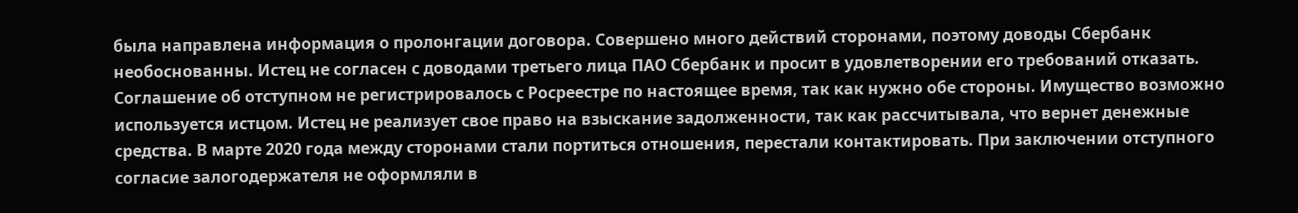была направлена информация о пролонгации договора. Совершено много действий сторонами, поэтому доводы Сбербанк необоснованны. Истец не согласен с доводами третьего лица ПАО Сбербанк и просит в удовлетворении его требований отказать. Соглашение об отступном не регистрировалось с Росреестре по настоящее время, так как нужно обе стороны. Имущество возможно используется истцом. Истец не реализует свое право на взыскание задолженности, так как рассчитывала, что вернет денежные средства. В марте 2020 года между сторонами стали портиться отношения, перестали контактировать. При заключении отступного согласие залогодержателя не оформляли в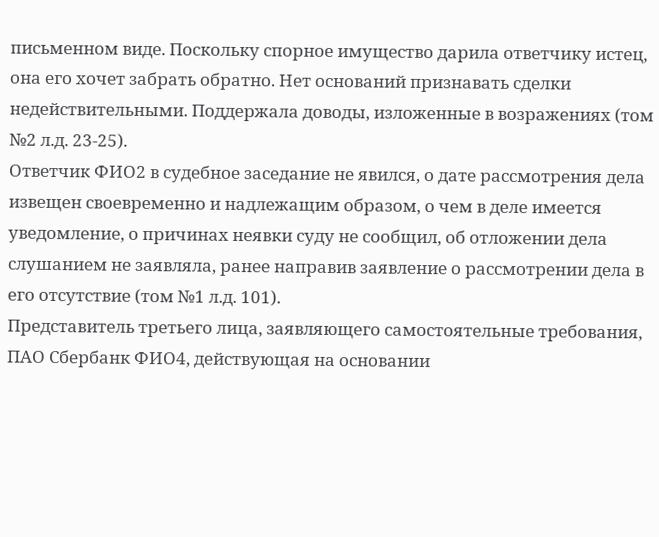письменном виде. Поскольку спорное имущество дарила ответчику истец, она его хочет забрать обратно. Нет оснований признавать сделки недействительными. Поддержала доводы, изложенные в возражениях (том №2 л.д. 23-25).
Ответчик ФИО2 в судебное заседание не явился, о дате рассмотрения дела извещен своевременно и надлежащим образом, о чем в деле имеется уведомление, о причинах неявки суду не сообщил, об отложении дела слушанием не заявляла, ранее направив заявление о рассмотрении дела в его отсутствие (том №1 л.д. 101).
Представитель третьего лица, заявляющего самостоятельные требования, ПАО Сбербанк ФИО4, действующая на основании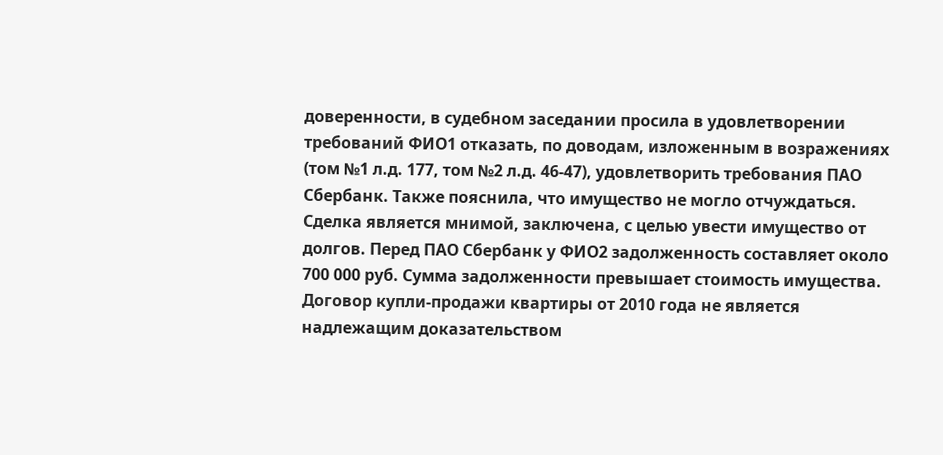доверенности, в судебном заседании просила в удовлетворении требований ФИО1 отказать, по доводам, изложенным в возражениях (том №1 л.д. 177, том №2 л.д. 46-47), удовлетворить требования ПАО Сбербанк. Также пояснила, что имущество не могло отчуждаться. Сделка является мнимой, заключена, с целью увести имущество от долгов. Перед ПАО Сбербанк у ФИО2 задолженность составляет около 700 000 руб. Сумма задолженности превышает стоимость имущества. Договор купли-продажи квартиры от 2010 года не является надлежащим доказательством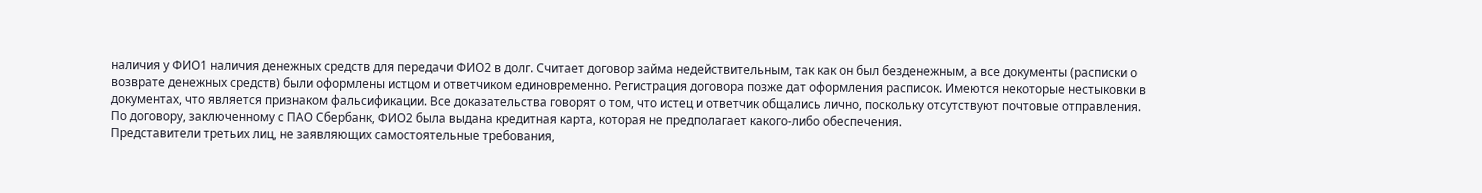наличия у ФИО1 наличия денежных средств для передачи ФИО2 в долг. Считает договор займа недействительным, так как он был безденежным, а все документы (расписки о возврате денежных средств) были оформлены истцом и ответчиком единовременно. Регистрация договора позже дат оформления расписок. Имеются некоторые нестыковки в документах, что является признаком фальсификации. Все доказательства говорят о том, что истец и ответчик общались лично, поскольку отсутствуют почтовые отправления. По договору, заключенному с ПАО Сбербанк, ФИО2 была выдана кредитная карта, которая не предполагает какого-либо обеспечения.
Представители третьих лиц, не заявляющих самостоятельные требования,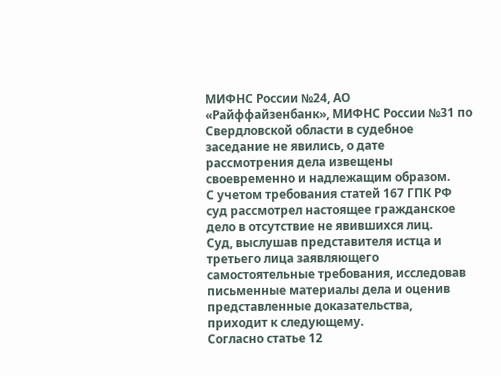МИФНС России №24, АО «Райффайзенбанк», МИФНС России №31 по Свердловской области в судебное заседание не явились, о дате рассмотрения дела извещены своевременно и надлежащим образом.
С учетом требования статей 167 ГПК РФ суд рассмотрел настоящее гражданское дело в отсутствие не явившихся лиц.
Суд, выслушав представителя истца и третьего лица заявляющего самостоятельные требования, исследовав письменные материалы дела и оценив представленные доказательства, приходит к следующему.
Согласно статье 12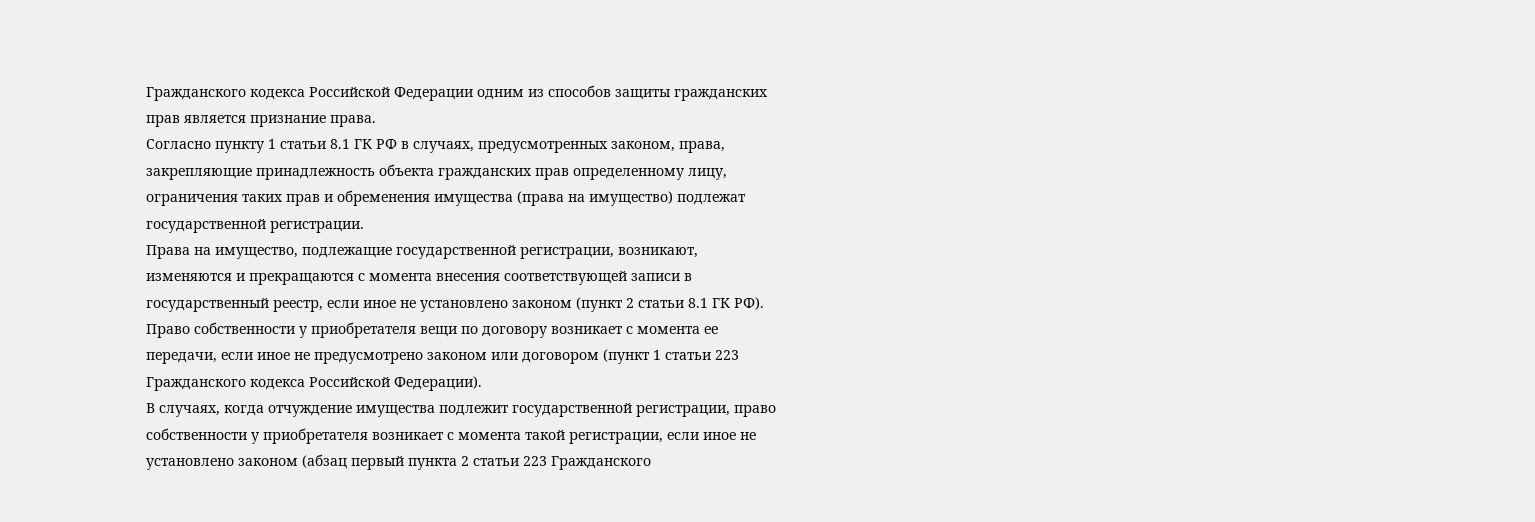Гражданского кодекса Российской Федерации одним из способов защиты гражданских прав является признание права.
Согласно пункту 1 статьи 8.1 ГК РФ в случаях, предусмотренных законом, права, закрепляющие принадлежность объекта гражданских прав определенному лицу, ограничения таких прав и обременения имущества (права на имущество) подлежат государственной регистрации.
Права на имущество, подлежащие государственной регистрации, возникают, изменяются и прекращаются с момента внесения соответствующей записи в государственный реестр, если иное не установлено законом (пункт 2 статьи 8.1 ГК РФ).
Право собственности у приобретателя вещи по договору возникает с момента ее передачи, если иное не предусмотрено законом или договором (пункт 1 статьи 223 Гражданского кодекса Российской Федерации).
В случаях, когда отчуждение имущества подлежит государственной регистрации, право собственности у приобретателя возникает с момента такой регистрации, если иное не установлено законом (абзац первый пункта 2 статьи 223 Гражданского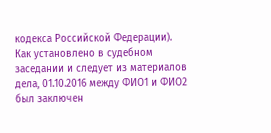кодекса Российской Федерации).
Как установлено в судебном заседании и следует из материалов дела, 01.10.2016 между ФИО1 и ФИО2 был заключен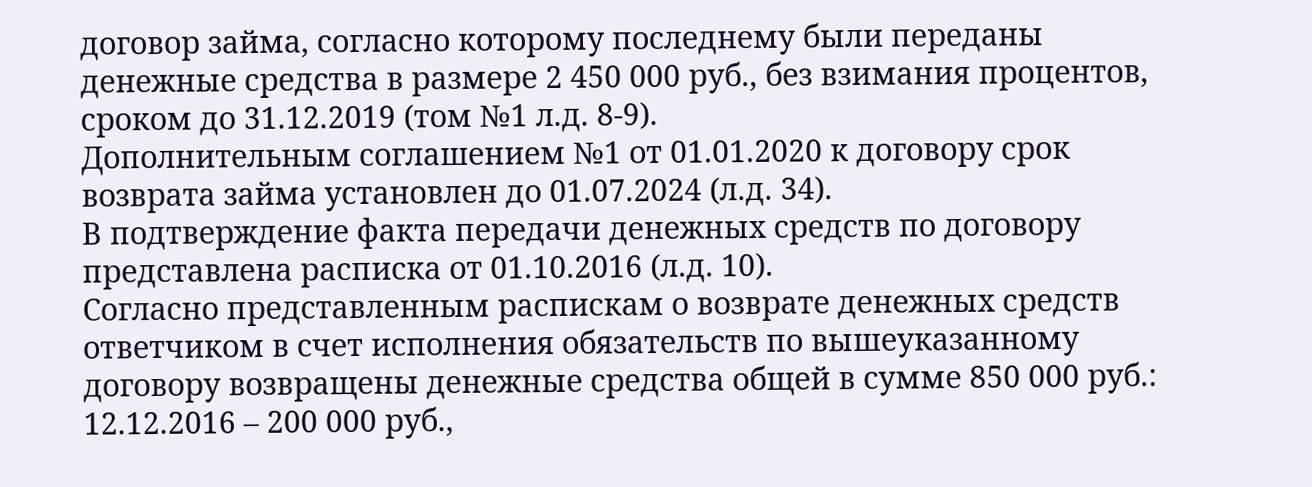договор займа, согласно которому последнему были переданы денежные средства в размере 2 450 000 руб., без взимания процентов, сроком до 31.12.2019 (том №1 л.д. 8-9).
Дополнительным соглашением №1 от 01.01.2020 к договору срок возврата займа установлен до 01.07.2024 (л.д. 34).
В подтверждение факта передачи денежных средств по договору представлена расписка от 01.10.2016 (л.д. 10).
Согласно представленным распискам о возврате денежных средств ответчиком в счет исполнения обязательств по вышеуказанному договору возвращены денежные средства общей в сумме 850 000 руб.: 12.12.2016 – 200 000 руб.,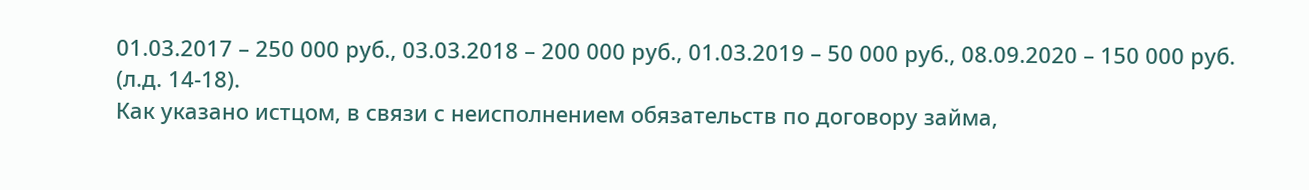01.03.2017 – 250 000 руб., 03.03.2018 – 200 000 руб., 01.03.2019 – 50 000 руб., 08.09.2020 – 150 000 руб. (л.д. 14-18).
Как указано истцом, в связи с неисполнением обязательств по договору займа,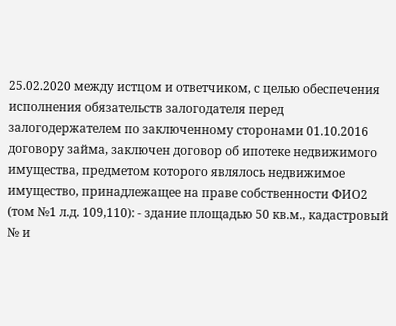25.02.2020 между истцом и ответчиком, с целью обеспечения исполнения обязательств залогодателя перед залогодержателем по заключенному сторонами 01.10.2016 договору займа, заключен договор об ипотеке недвижимого имущества, предметом которого являлось недвижимое имущество, принадлежащее на праве собственности ФИО2 (том №1 л.д. 109,110): - здание площадью 50 кв.м., кадастровый № и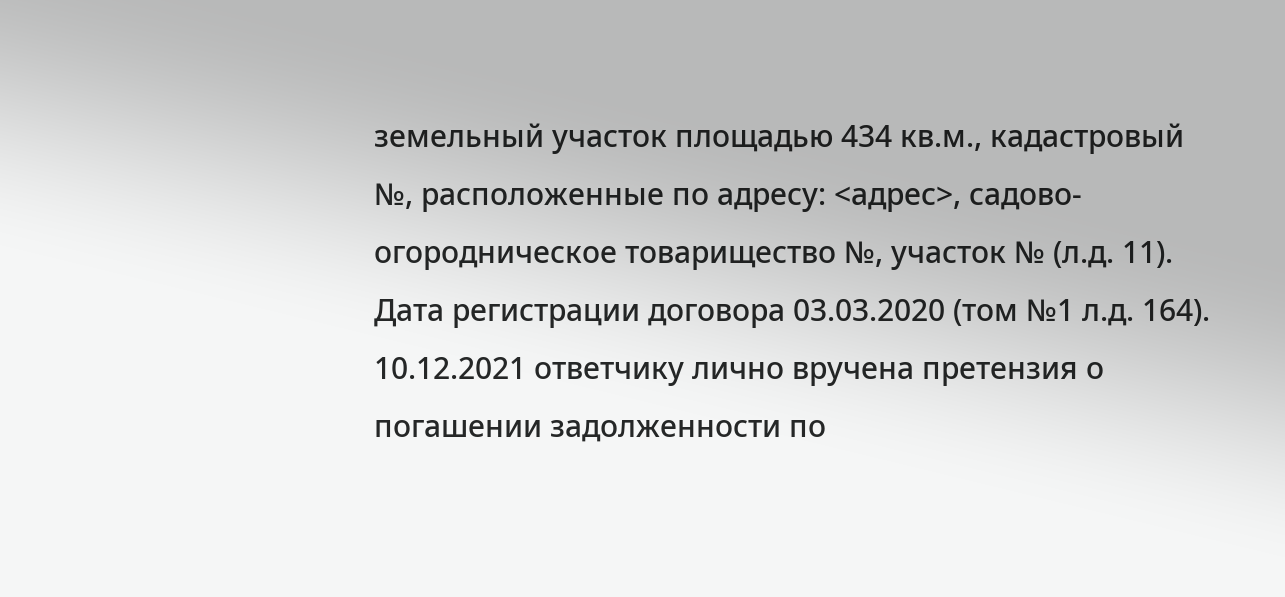земельный участок площадью 434 кв.м., кадастровый №, расположенные по адресу: <адрес>, садово-огородническое товарищество №, участок № (л.д. 11). Дата регистрации договора 03.03.2020 (том №1 л.д. 164).
10.12.2021 ответчику лично вручена претензия о погашении задолженности по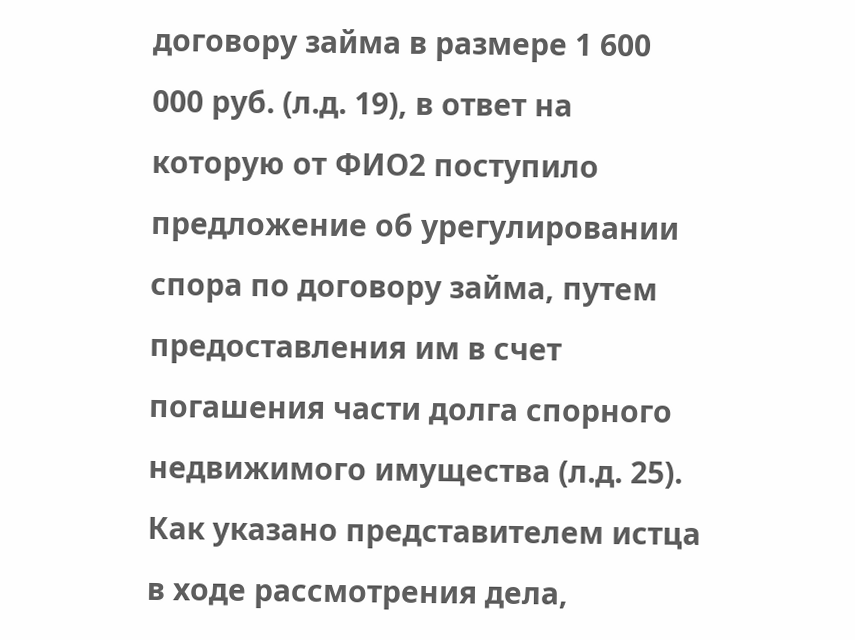договору займа в размере 1 600 000 руб. (л.д. 19), в ответ на которую от ФИО2 поступило предложение об урегулировании спора по договору займа, путем предоставления им в счет погашения части долга спорного недвижимого имущества (л.д. 25). Как указано представителем истца в ходе рассмотрения дела,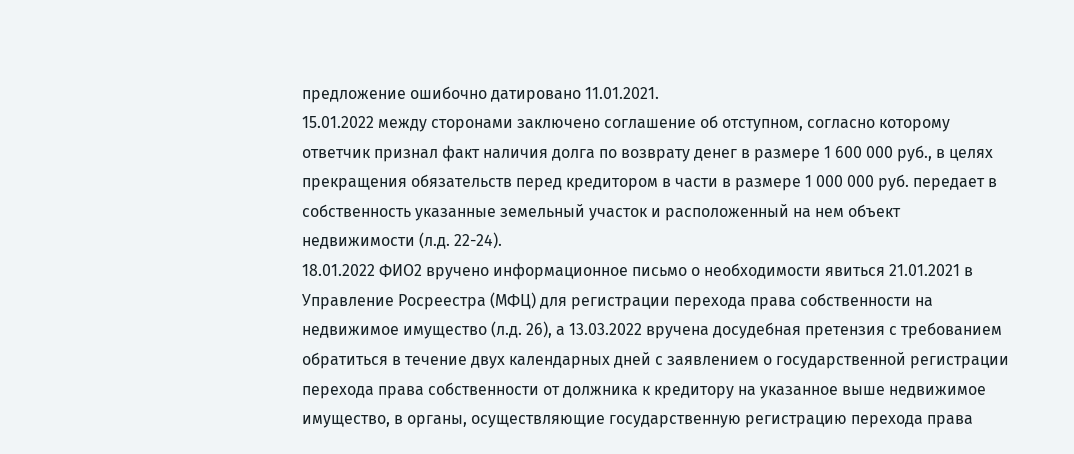предложение ошибочно датировано 11.01.2021.
15.01.2022 между сторонами заключено соглашение об отступном, согласно которому ответчик признал факт наличия долга по возврату денег в размере 1 600 000 руб., в целях прекращения обязательств перед кредитором в части в размере 1 000 000 руб. передает в собственность указанные земельный участок и расположенный на нем объект недвижимости (л.д. 22-24).
18.01.2022 ФИО2 вручено информационное письмо о необходимости явиться 21.01.2021 в Управление Росреестра (МФЦ) для регистрации перехода права собственности на недвижимое имущество (л.д. 26), а 13.03.2022 вручена досудебная претензия с требованием обратиться в течение двух календарных дней с заявлением о государственной регистрации перехода права собственности от должника к кредитору на указанное выше недвижимое имущество, в органы, осуществляющие государственную регистрацию перехода права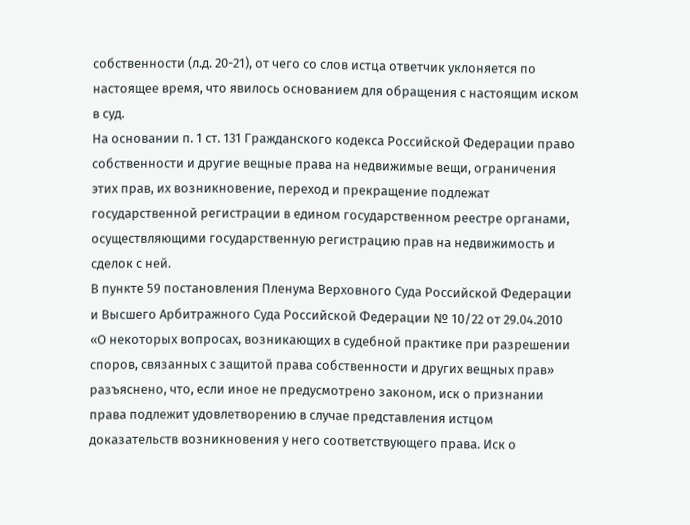собственности (л.д. 20-21), от чего со слов истца ответчик уклоняется по настоящее время, что явилось основанием для обращения с настоящим иском в суд.
На основании п. 1 ст. 131 Гражданского кодекса Российской Федерации право собственности и другие вещные права на недвижимые вещи, ограничения этих прав, их возникновение, переход и прекращение подлежат государственной регистрации в едином государственном реестре органами, осуществляющими государственную регистрацию прав на недвижимость и сделок с ней.
В пункте 59 постановления Пленума Верховного Суда Российской Федерации и Высшего Арбитражного Суда Российской Федерации № 10/22 от 29.04.2010 «О некоторых вопросах, возникающих в судебной практике при разрешении споров, связанных с защитой права собственности и других вещных прав» разъяснено, что, если иное не предусмотрено законом, иск о признании права подлежит удовлетворению в случае представления истцом доказательств возникновения у него соответствующего права. Иск о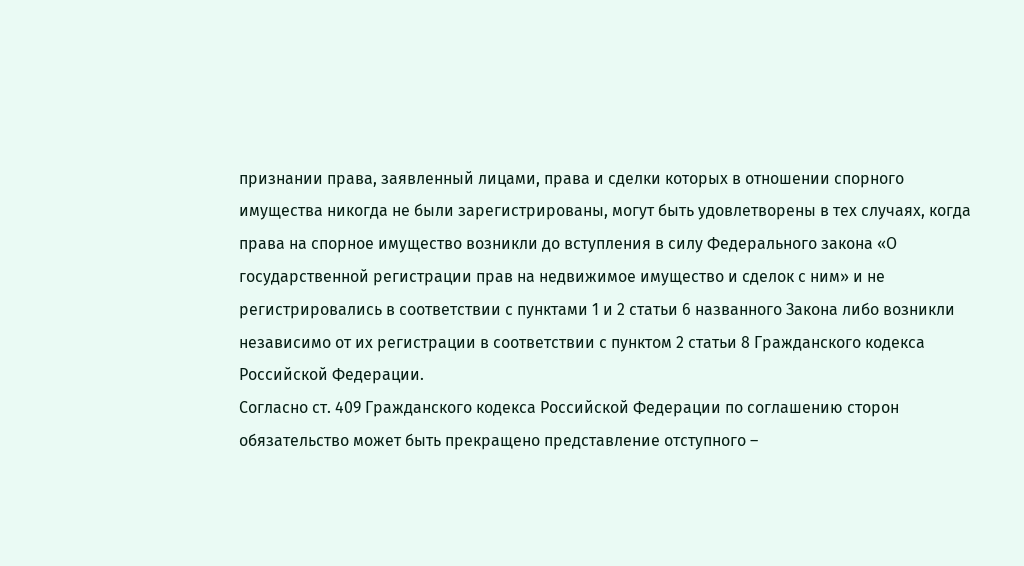признании права, заявленный лицами, права и сделки которых в отношении спорного имущества никогда не были зарегистрированы, могут быть удовлетворены в тех случаях, когда права на спорное имущество возникли до вступления в силу Федерального закона «О государственной регистрации прав на недвижимое имущество и сделок с ним» и не регистрировались в соответствии с пунктами 1 и 2 статьи 6 названного Закона либо возникли независимо от их регистрации в соответствии с пунктом 2 статьи 8 Гражданского кодекса Российской Федерации.
Согласно ст. 409 Гражданского кодекса Российской Федерации по соглашению сторон обязательство может быть прекращено представление отступного –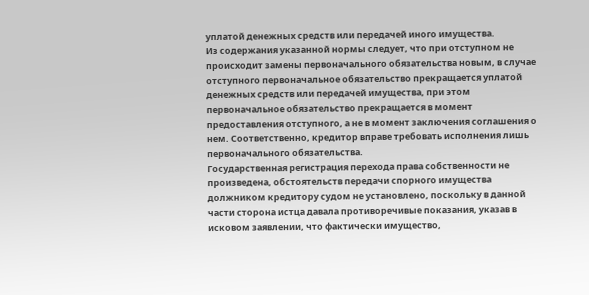уплатой денежных средств или передачей иного имущества.
Из содержания указанной нормы следует, что при отступном не происходит замены первоначального обязательства новым, в случае отступного первоначальное обязательство прекращается уплатой денежных средств или передачей имущества, при этом первоначальное обязательство прекращается в момент предоставления отступного, а не в момент заключения соглашения о нем. Соответственно, кредитор вправе требовать исполнения лишь первоначального обязательства.
Государственная регистрация перехода права собственности не произведена, обстоятельств передачи спорного имущества должником кредитору судом не установлено, поскольку в данной части сторона истца давала противоречивые показания, указав в исковом заявлении, что фактически имущество,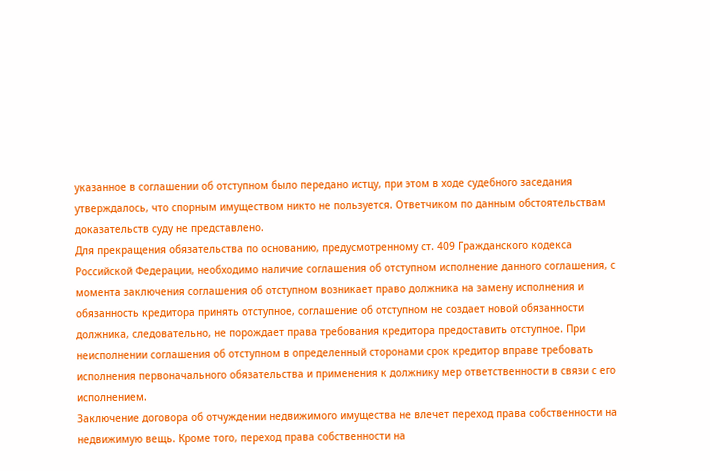указанное в соглашении об отступном было передано истцу, при этом в ходе судебного заседания утверждалось, что спорным имуществом никто не пользуется. Ответчиком по данным обстоятельствам доказательств суду не представлено.
Для прекращения обязательства по основанию, предусмотренному ст. 409 Гражданского кодекса Российской Федерации, необходимо наличие соглашения об отступном исполнение данного соглашения, с момента заключения соглашения об отступном возникает право должника на замену исполнения и обязанность кредитора принять отступное, соглашение об отступном не создает новой обязанности должника, следовательно, не порождает права требования кредитора предоставить отступное. При неисполнении соглашения об отступном в определенный сторонами срок кредитор вправе требовать исполнения первоначального обязательства и применения к должнику мер ответственности в связи с его исполнением.
Заключение договора об отчуждении недвижимого имущества не влечет переход права собственности на недвижимую вещь. Кроме того, переход права собственности на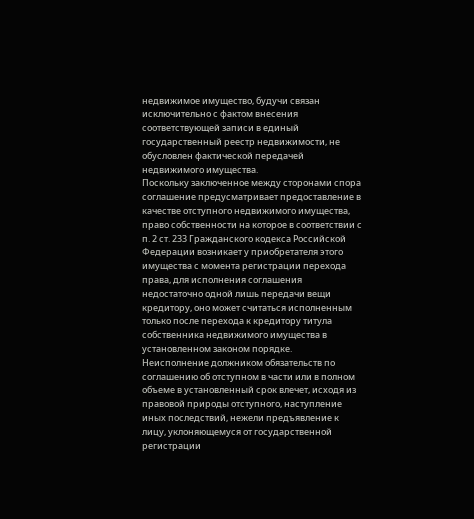недвижимое имущество, будучи связан исключительно с фактом внесения соответствующей записи в единый государственный реестр недвижимости, не обусловлен фактической передачей недвижимого имущества.
Поскольку заключенное между сторонами спора соглашение предусматривает предоставление в качестве отступного недвижимого имущества, право собственности на которое в соответствии с п. 2 ст. 233 Гражданского кодекса Российской Федерации возникает у приобретателя этого имущества с момента регистрации перехода права, для исполнения соглашения недостаточно одной лишь передачи вещи кредитору, оно может считаться исполненным только после перехода к кредитору титула собственника недвижимого имущества в установленном законом порядке.
Неисполнение должником обязательств по соглашению об отступном в части или в полном объеме в установленный срок влечет, исходя из правовой природы отступного, наступление иных последствий, нежели предъявление к лицу, уклоняющемуся от государственной регистрации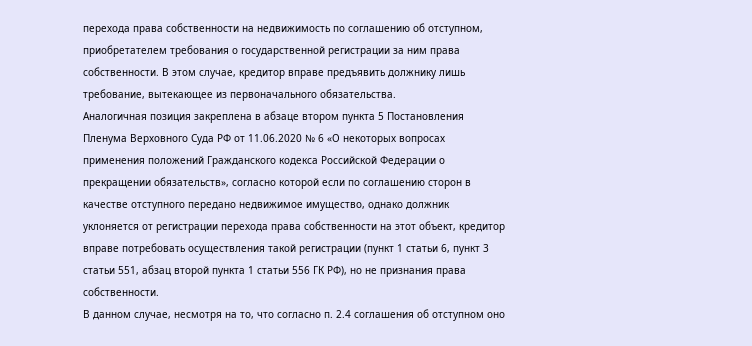перехода права собственности на недвижимость по соглашению об отступном, приобретателем требования о государственной регистрации за ним права собственности. В этом случае, кредитор вправе предъявить должнику лишь требование, вытекающее из первоначального обязательства.
Аналогичная позиция закреплена в абзаце втором пункта 5 Постановления Пленума Верховного Суда РФ от 11.06.2020 № 6 «О некоторых вопросах применения положений Гражданского кодекса Российской Федерации о прекращении обязательств», согласно которой если по соглашению сторон в качестве отступного передано недвижимое имущество, однако должник уклоняется от регистрации перехода права собственности на этот объект, кредитор вправе потребовать осуществления такой регистрации (пункт 1 статьи 6, пункт 3 статьи 551, абзац второй пункта 1 статьи 556 ГК РФ), но не признания права собственности.
В данном случае, несмотря на то, что согласно п. 2.4 соглашения об отступном оно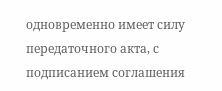одновременно имеет силу передаточного акта, с подписанием соглашения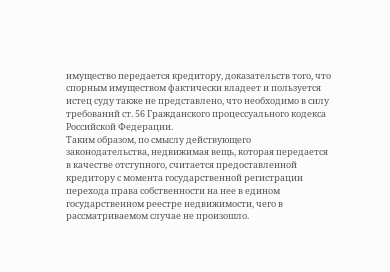имущество передается кредитору, доказательств того, что спорным имуществом фактически владеет и пользуется истец суду также не представлено, что необходимо в силу требований ст. 56 Гражданского процессуального кодекса Российской Федерации.
Таким образом, по смыслу действующего законодательства, недвижимая вещь, которая передается в качестве отступного, считается предоставленной кредитору с момента государственной регистрации перехода права собственности на нее в едином государственном реестре недвижимости, чего в рассматриваемом случае не произошло.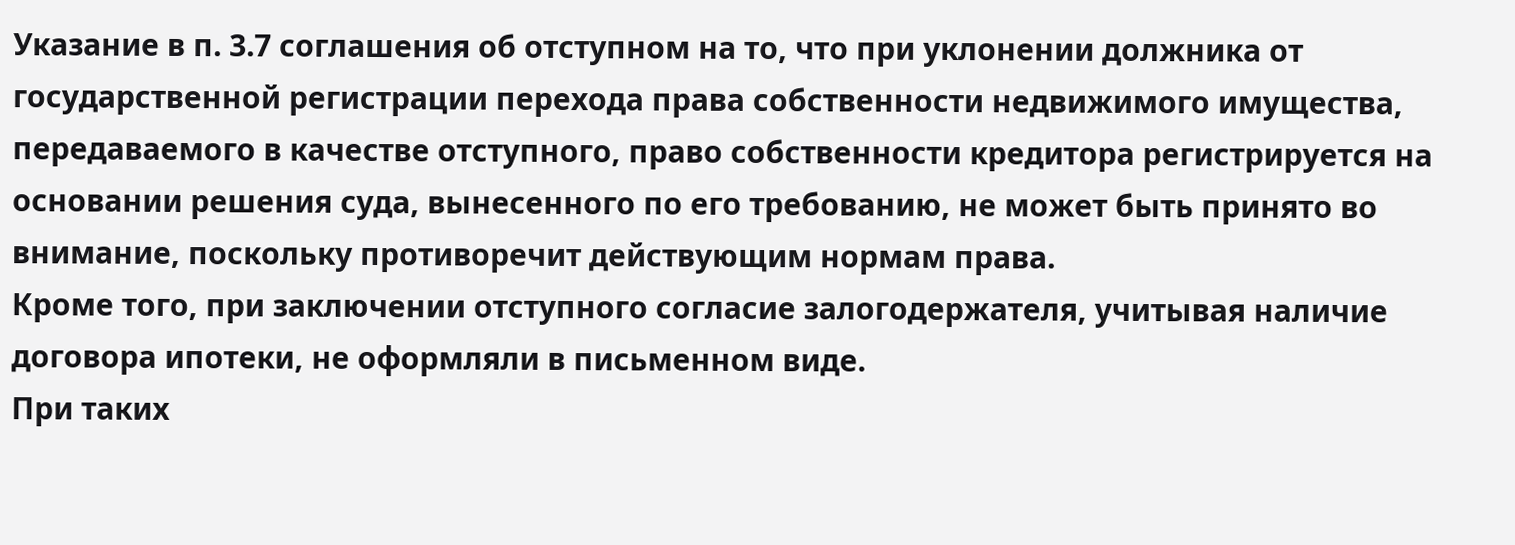Указание в п. 3.7 соглашения об отступном на то, что при уклонении должника от государственной регистрации перехода права собственности недвижимого имущества, передаваемого в качестве отступного, право собственности кредитора регистрируется на основании решения суда, вынесенного по его требованию, не может быть принято во внимание, поскольку противоречит действующим нормам права.
Кроме того, при заключении отступного согласие залогодержателя, учитывая наличие договора ипотеки, не оформляли в письменном виде.
При таких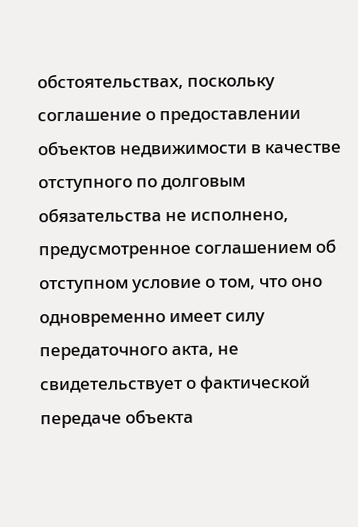обстоятельствах, поскольку соглашение о предоставлении объектов недвижимости в качестве отступного по долговым обязательства не исполнено, предусмотренное соглашением об отступном условие о том, что оно одновременно имеет силу передаточного акта, не свидетельствует о фактической передаче объекта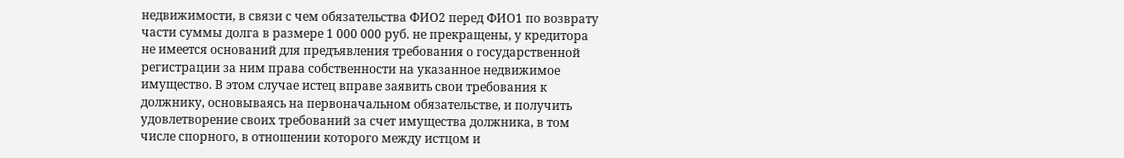недвижимости, в связи с чем обязательства ФИО2 перед ФИО1 по возврату части суммы долга в размере 1 000 000 руб. не прекращены, у кредитора не имеется оснований для предъявления требования о государственной регистрации за ним права собственности на указанное недвижимое имущество. В этом случае истец вправе заявить свои требования к должнику, основываясь на первоначальном обязательстве, и получить удовлетворение своих требований за счет имущества должника, в том числе спорного, в отношении которого между истцом и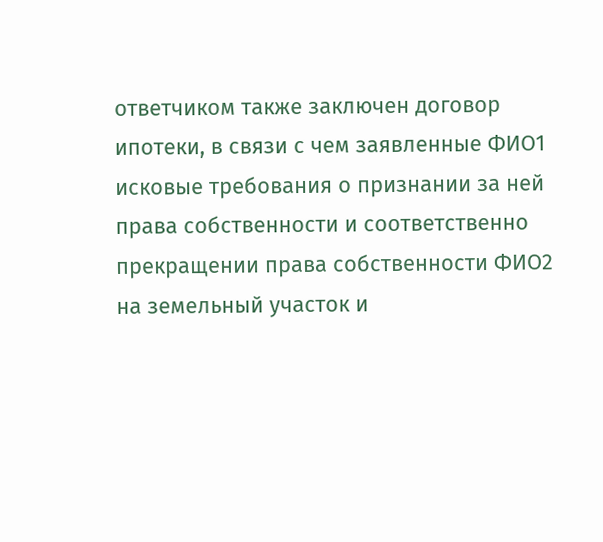ответчиком также заключен договор ипотеки, в связи с чем заявленные ФИО1 исковые требования о признании за ней права собственности и соответственно прекращении права собственности ФИО2 на земельный участок и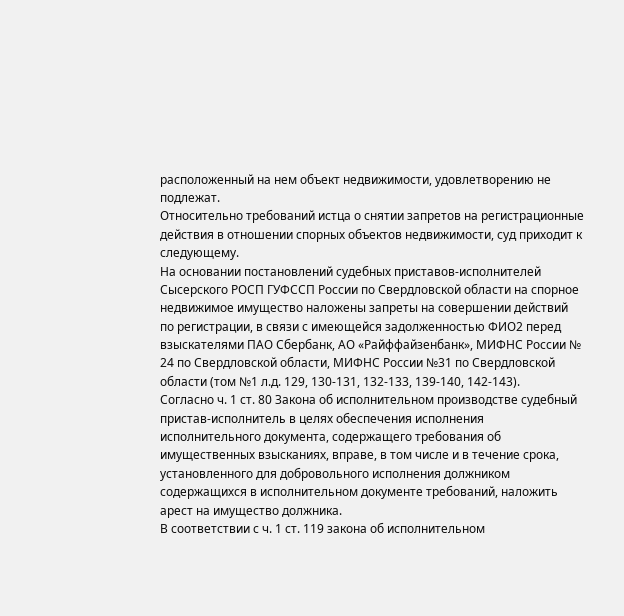расположенный на нем объект недвижимости, удовлетворению не подлежат.
Относительно требований истца о снятии запретов на регистрационные действия в отношении спорных объектов недвижимости, суд приходит к следующему.
На основании постановлений судебных приставов-исполнителей Сысерского РОСП ГУФССП России по Свердловской области на спорное недвижимое имущество наложены запреты на совершении действий по регистрации, в связи с имеющейся задолженностью ФИО2 перед взыскателями ПАО Сбербанк, АО «Райффайзенбанк», МИФНС России № 24 по Свердловской области, МИФНС России №31 по Свердловской области (том №1 л.д. 129, 130-131, 132-133, 139-140, 142-143).
Согласно ч. 1 ст. 80 Закона об исполнительном производстве судебный пристав-исполнитель в целях обеспечения исполнения исполнительного документа, содержащего требования об имущественных взысканиях, вправе, в том числе и в течение срока, установленного для добровольного исполнения должником содержащихся в исполнительном документе требований, наложить арест на имущество должника.
В соответствии с ч. 1 ст. 119 закона об исполнительном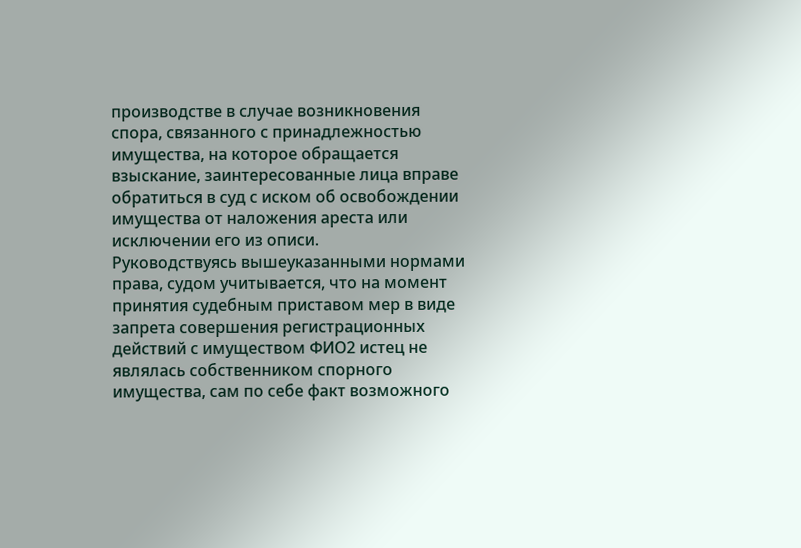производстве в случае возникновения спора, связанного с принадлежностью имущества, на которое обращается взыскание, заинтересованные лица вправе обратиться в суд с иском об освобождении имущества от наложения ареста или исключении его из описи.
Руководствуясь вышеуказанными нормами права, судом учитывается, что на момент принятия судебным приставом мер в виде запрета совершения регистрационных действий с имуществом ФИО2 истец не являлась собственником спорного имущества, сам по себе факт возможного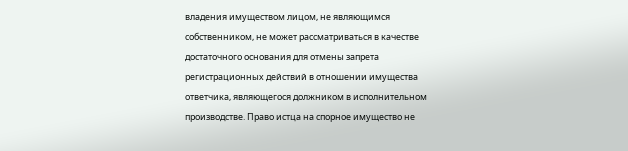владения имуществом лицом, не являющимся собственником, не может рассматриваться в качестве достаточного основания для отмены запрета регистрационных действий в отношении имущества ответчика, являющегося должником в исполнительном производстве. Право истца на спорное имущество не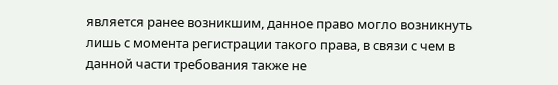является ранее возникшим, данное право могло возникнуть лишь с момента регистрации такого права, в связи с чем в данной части требования также не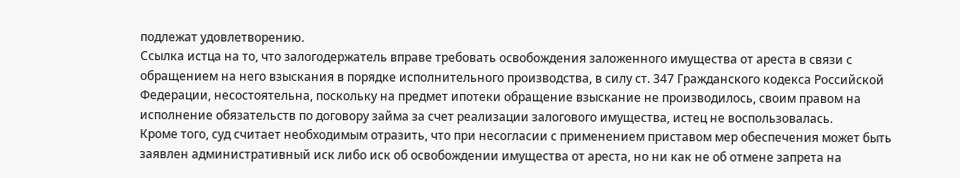подлежат удовлетворению.
Ссылка истца на то, что залогодержатель вправе требовать освобождения заложенного имущества от ареста в связи с обращением на него взыскания в порядке исполнительного производства, в силу ст. 347 Гражданского кодекса Российской Федерации, несостоятельна, поскольку на предмет ипотеки обращение взыскание не производилось, своим правом на исполнение обязательств по договору займа за счет реализации залогового имущества, истец не воспользовалась.
Кроме того, суд считает необходимым отразить, что при несогласии с применением приставом мер обеспечения может быть заявлен административный иск либо иск об освобождении имущества от ареста, но ни как не об отмене запрета на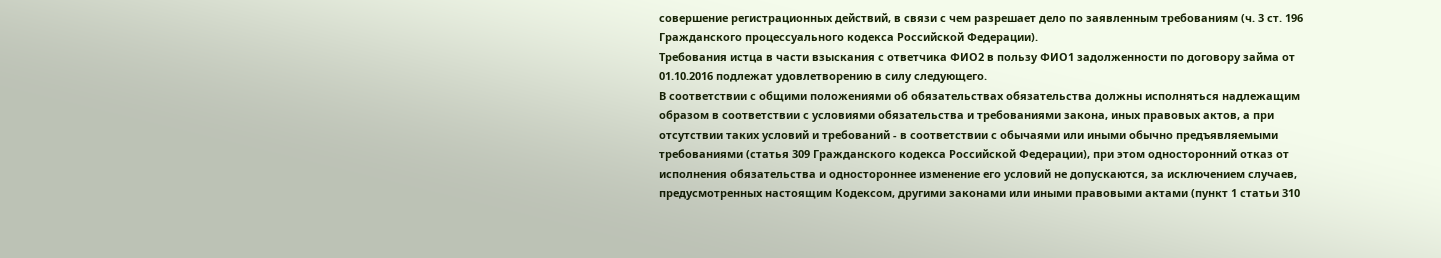совершение регистрационных действий, в связи с чем разрешает дело по заявленным требованиям (ч. 3 ст. 196 Гражданского процессуального кодекса Российской Федерации).
Требования истца в части взыскания с ответчика ФИО2 в пользу ФИО1 задолженности по договору займа от 01.10.2016 подлежат удовлетворению в силу следующего.
В соответствии с общими положениями об обязательствах обязательства должны исполняться надлежащим образом в соответствии с условиями обязательства и требованиями закона, иных правовых актов, а при отсутствии таких условий и требований - в соответствии с обычаями или иными обычно предъявляемыми требованиями (статья 309 Гражданского кодекса Российской Федерации), при этом односторонний отказ от исполнения обязательства и одностороннее изменение его условий не допускаются, за исключением случаев, предусмотренных настоящим Кодексом, другими законами или иными правовыми актами (пункт 1 статьи 310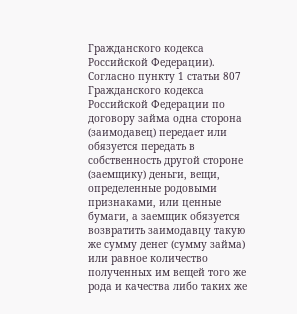Гражданского кодекса Российской Федерации).
Согласно пункту 1 статьи 807 Гражданского кодекса Российской Федерации по договору займа одна сторона (заимодавец) передает или обязуется передать в собственность другой стороне (заемщику) деньги, вещи, определенные родовыми признаками, или ценные бумаги, а заемщик обязуется возвратить заимодавцу такую же сумму денег (сумму займа) или равное количество полученных им вещей того же рода и качества либо таких же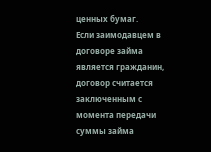ценных бумаг.
Если заимодавцем в договоре займа является гражданин, договор считается заключенным с момента передачи суммы займа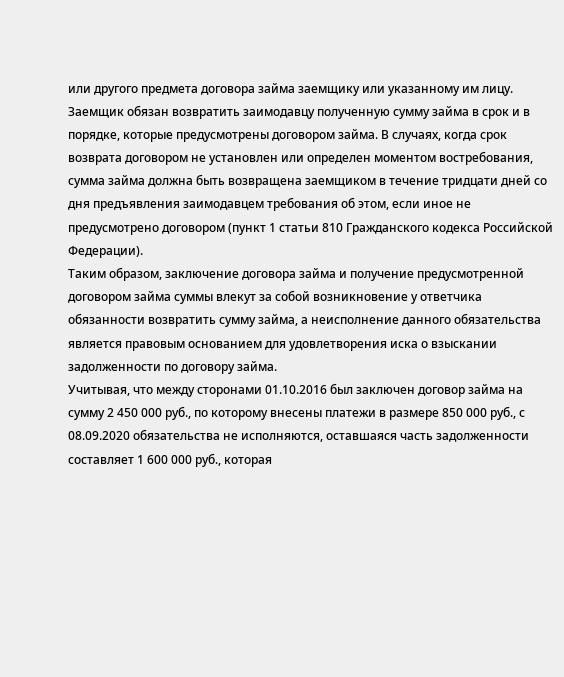или другого предмета договора займа заемщику или указанному им лицу.
Заемщик обязан возвратить заимодавцу полученную сумму займа в срок и в порядке, которые предусмотрены договором займа. В случаях, когда срок возврата договором не установлен или определен моментом востребования, сумма займа должна быть возвращена заемщиком в течение тридцати дней со дня предъявления заимодавцем требования об этом, если иное не предусмотрено договором (пункт 1 статьи 810 Гражданского кодекса Российской Федерации).
Таким образом, заключение договора займа и получение предусмотренной договором займа суммы влекут за собой возникновение у ответчика обязанности возвратить сумму займа, а неисполнение данного обязательства является правовым основанием для удовлетворения иска о взыскании задолженности по договору займа.
Учитывая, что между сторонами 01.10.2016 был заключен договор займа на сумму 2 450 000 руб., по которому внесены платежи в размере 850 000 руб., с 08.09.2020 обязательства не исполняются, оставшаяся часть задолженности составляет 1 600 000 руб., которая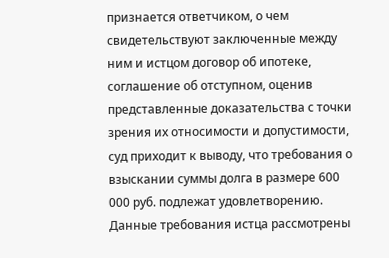признается ответчиком, о чем свидетельствуют заключенные между ним и истцом договор об ипотеке, соглашение об отступном, оценив представленные доказательства с точки зрения их относимости и допустимости, суд приходит к выводу, что требования о взыскании суммы долга в размере 600 000 руб. подлежат удовлетворению.
Данные требования истца рассмотрены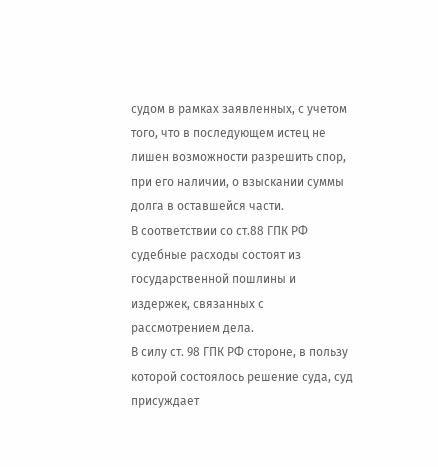судом в рамках заявленных, с учетом того, что в последующем истец не лишен возможности разрешить спор, при его наличии, о взыскании суммы долга в оставшейся части.
В соответствии со ст.88 ГПК РФ судебные расходы состоят из государственной пошлины и издержек, связанных с рассмотрением дела.
В силу ст. 98 ГПК РФ стороне, в пользу которой состоялось решение суда, суд присуждает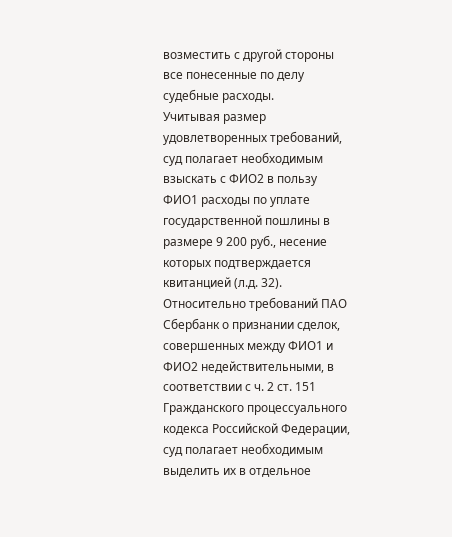возместить с другой стороны все понесенные по делу судебные расходы.
Учитывая размер удовлетворенных требований, суд полагает необходимым взыскать с ФИО2 в пользу ФИО1 расходы по уплате государственной пошлины в размере 9 200 руб., несение которых подтверждается квитанцией (л.д. 32).
Относительно требований ПАО Сбербанк о признании сделок, совершенных между ФИО1 и ФИО2 недействительными, в соответствии с ч. 2 ст. 151 Гражданского процессуального кодекса Российской Федерации, суд полагает необходимым выделить их в отдельное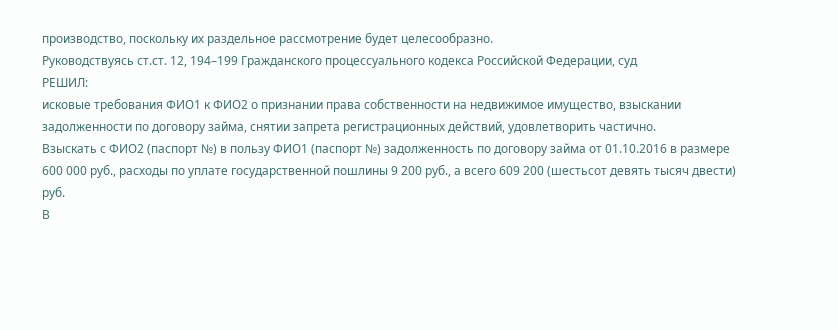производство, поскольку их раздельное рассмотрение будет целесообразно.
Руководствуясь ст.ст. 12, 194–199 Гражданского процессуального кодекса Российской Федерации, суд
РЕШИЛ:
исковые требования ФИО1 к ФИО2 о признании права собственности на недвижимое имущество, взыскании задолженности по договору займа, снятии запрета регистрационных действий, удовлетворить частично.
Взыскать с ФИО2 (паспорт №) в пользу ФИО1 (паспорт №) задолженность по договору займа от 01.10.2016 в размере 600 000 руб., расходы по уплате государственной пошлины 9 200 руб., а всего 609 200 (шестьсот девять тысяч двести) руб.
В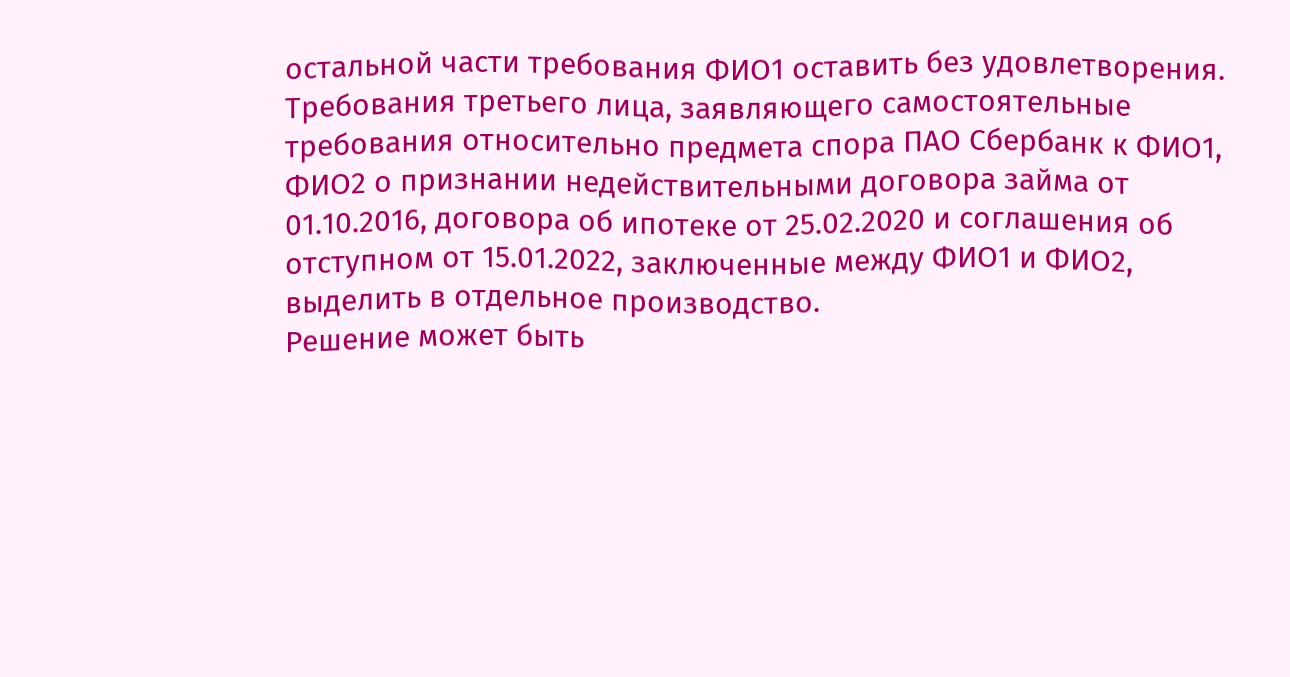остальной части требования ФИО1 оставить без удовлетворения.
Требования третьего лица, заявляющего самостоятельные требования относительно предмета спора ПАО Сбербанк к ФИО1, ФИО2 о признании недействительными договора займа от 01.10.2016, договора об ипотеке от 25.02.2020 и соглашения об отступном от 15.01.2022, заключенные между ФИО1 и ФИО2, выделить в отдельное производство.
Решение может быть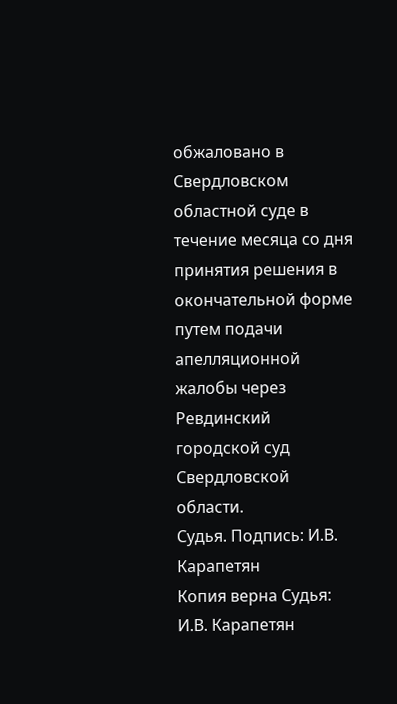обжаловано в Свердловском областной суде в течение месяца со дня принятия решения в окончательной форме путем подачи апелляционной жалобы через Ревдинский городской суд Свердловской области.
Судья. Подпись: И.В. Карапетян
Копия верна Судья: И.В. Карапетян